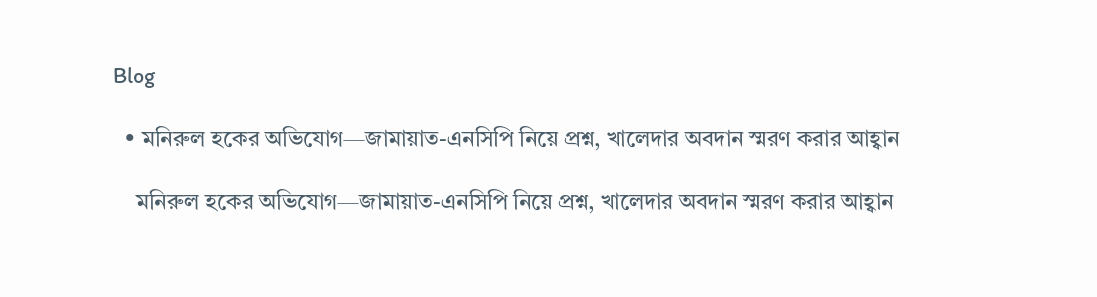Blog

  • মনিরুল হকের অভিযোগ—জামায়াত-এনসিপি নিয়ে প্রশ্ন, খালেদার অবদান স্মরণ করার আহ্বান

    মনিরুল হকের অভিযোগ—জামায়াত-এনসিপি নিয়ে প্রশ্ন, খালেদার অবদান স্মরণ করার আহ্বান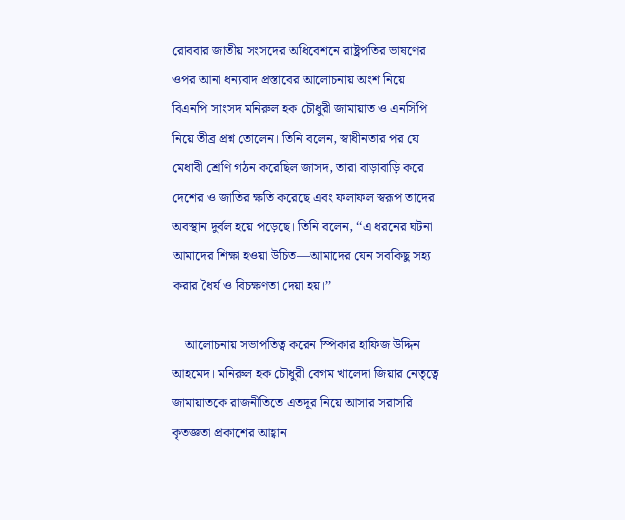রোববার জাতীয় সংসদের অধিবেশনে রাষ্ট্রপতির ভাষণের ওপর আনা ধন্যবাদ প্রস্তাবের আলোচনায় অংশ নিয়ে বিএনপি সাংসদ মনিরুল হক চৌধুরী জামায়াত ও এনসিপি নিয়ে তীব্র প্রশ্ন তোলেন। তিনি বলেন, স্বাধীনতার পর যে মেধাবী শ্রেণি গঠন করেছিল জাসদ, তারা বাড়াবাড়ি করে দেশের ও জাতির ক্ষতি করেছে এবং ফলাফল স্বরূপ তাদের অবস্থান দুর্বল হয়ে পড়েছে। তিনি বলেন, ‘‘এ ধরনের ঘটনা আমাদের শিক্ষা হওয়া উচিত—আমাদের যেন সবকিছু সহ্য করার ধৈর্য ও বিচক্ষণতা দেয়া হয়।’’

    আলোচনায় সভাপতিত্ব করেন স্পিকার হাফিজ উদ্দিন আহমেদ। মনিরুল হক চৌধুরী বেগম খালেদা জিয়ার নেতৃত্বে জামায়াতকে রাজনীতিতে এতদূর নিয়ে আসার সরাসরি কৃতজ্ঞতা প্রকাশের আহ্বান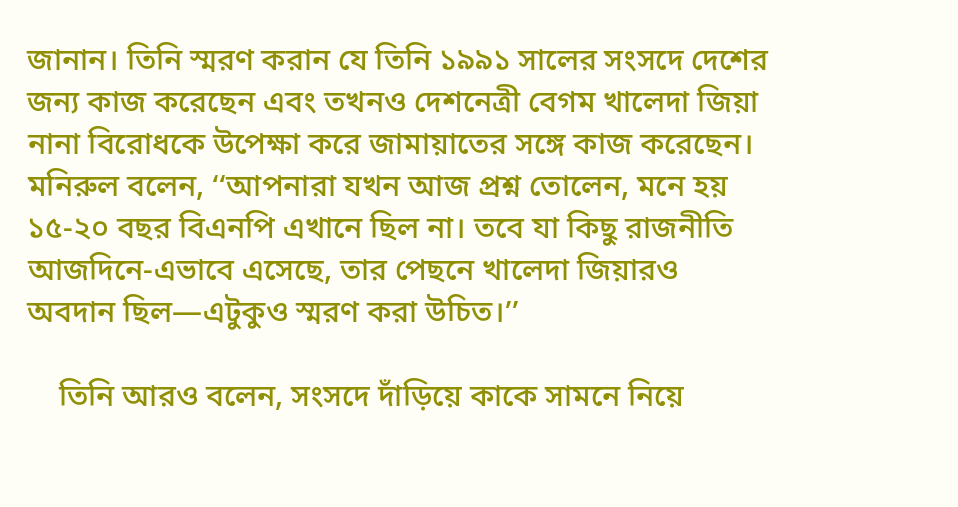জানান। তিনি স্মরণ করান যে তিনি ১৯৯১ সালের সংসদে দেশের জন্য কাজ করেছেন এবং তখনও দেশনেত্রী বেগম খালেদা জিয়া নানা বিরোধকে উপেক্ষা করে জামায়াতের সঙ্গে কাজ করেছেন। মনিরুল বলেন, ‘‘আপনারা যখন আজ প্রশ্ন তোলেন, মনে হয় ১৫-২০ বছর বিএনপি এখানে ছিল না। তবে যা কিছু রাজনীতি আজদিনে-এভাবে এসেছে, তার পেছনে খালেদা জিয়ারও অবদান ছিল—এটুকুও স্মরণ করা উচিত।’’

    তিনি আরও বলেন, সংসদে দাঁড়িয়ে কাকে সামনে নিয়ে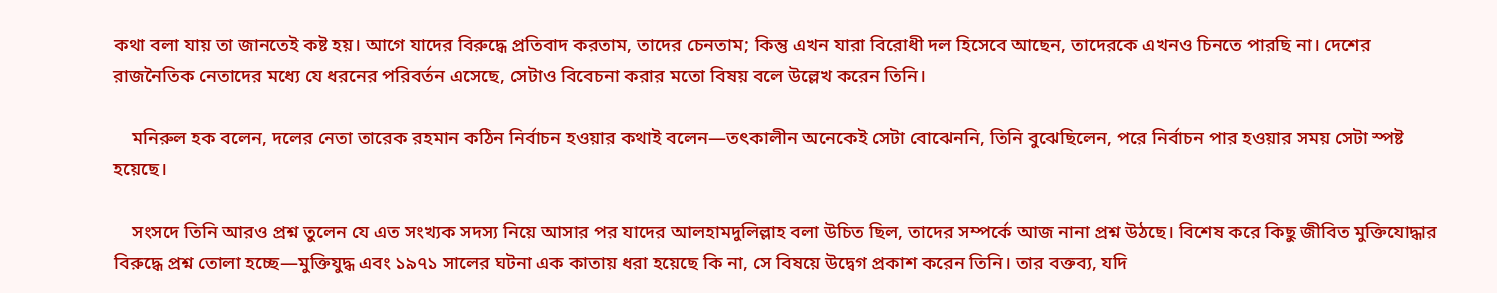কথা বলা যায় তা জানতেই কষ্ট হয়। আগে যাদের বিরুদ্ধে প্রতিবাদ করতাম, তাদের চেনতাম; কিন্তু এখন যারা বিরোধী দল হিসেবে আছেন, তাদেরকে এখনও চিনতে পারছি না। দেশের রাজনৈতিক নেতাদের মধ্যে যে ধরনের পরিবর্তন এসেছে, সেটাও বিবেচনা করার মতো বিষয় বলে উল্লেখ করেন তিনি।

    মনিরুল হক বলেন, দলের নেতা তারেক রহমান কঠিন নির্বাচন হওয়ার কথাই বলেন—তৎকালীন অনেকেই সেটা বোঝেননি, তিনি বুঝেছিলেন, পরে নির্বাচন পার হওয়ার সময় সেটা স্পষ্ট হয়েছে।

    সংসদে তিনি আরও প্রশ্ন তুলেন যে এত সংখ্যক সদস্য নিয়ে আসার পর যাদের আলহামদুলিল্লাহ বলা উচিত ছিল, তাদের সম্পর্কে আজ নানা প্রশ্ন উঠছে। বিশেষ করে কিছু জীবিত মুক্তিযোদ্ধার বিরুদ্ধে প্রশ্ন তোলা হচ্ছে—মুক্তিযুদ্ধ এবং ১৯৭১ সালের ঘটনা এক কাতায় ধরা হয়েছে কি না, সে বিষয়ে উদ্বেগ প্রকাশ করেন তিনি। তার বক্তব্য, যদি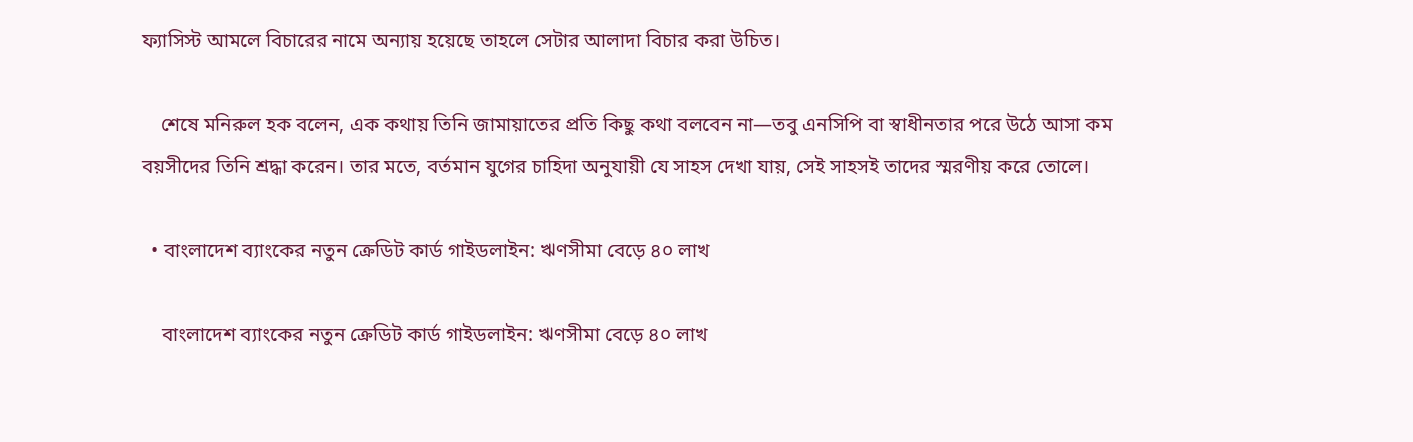ফ্যাসিস্ট আমলে বিচারের নামে অন্যায় হয়েছে তাহলে সেটার আলাদা বিচার করা উচিত।

    শেষে মনিরুল হক বলেন, এক কথায় তিনি জামায়াতের প্রতি কিছু কথা বলবেন না—তবু এনসিপি বা স্বাধীনতার পরে উঠে আসা কম বয়সীদের তিনি শ্রদ্ধা করেন। তার মতে, বর্তমান যুগের চাহিদা অনুযায়ী যে সাহস দেখা যায়, সেই সাহসই তাদের স্মরণীয় করে তোলে।

  • বাংলাদেশ ব্যাংকের নতুন ক্রেডিট কার্ড গাইডলাইন: ঋণসীমা বেড়ে ৪০ লাখ

    বাংলাদেশ ব্যাংকের নতুন ক্রেডিট কার্ড গাইডলাইন: ঋণসীমা বেড়ে ৪০ লাখ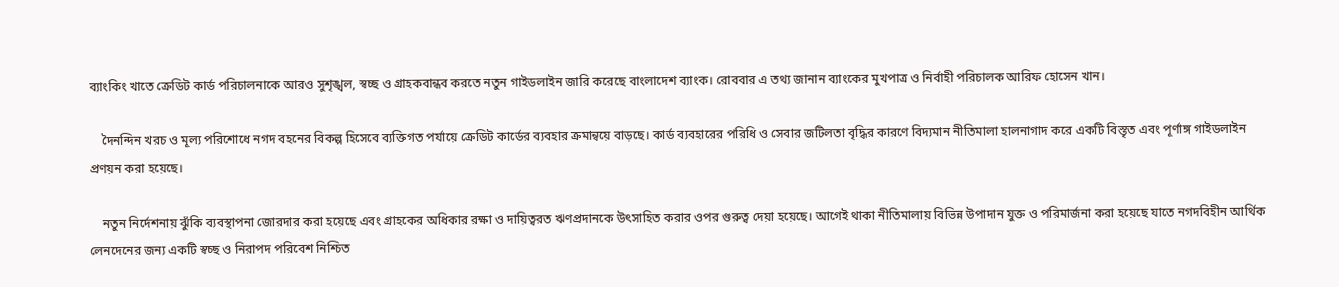ব্যাংকিং খাতে ক্রেডিট কার্ড পরিচালনাকে আরও সুশৃঙ্খল, স্বচ্ছ ও গ্রাহকবান্ধব করতে নতুন গাইডলাইন জারি করেছে বাংলাদেশ ব্যাংক। রোববার এ তথ্য জানান ব্যাংকের মুখপাত্র ও নির্বাহী পরিচালক আরিফ হোসেন খান।

    দৈনন্দিন খরচ ও মূল্য পরিশোধে নগদ বহনের বিকল্প হিসেবে ব্যক্তিগত পর্যায়ে ক্রেডিট কার্ডের ব্যবহার ক্রমান্বয়ে বাড়ছে। কার্ড ব্যবহারের পরিধি ও সেবার জটিলতা বৃদ্ধির কারণে বিদ্যমান নীতিমালা হালনাগাদ করে একটি বিস্তৃত এবং পূর্ণাঙ্গ গাইডলাইন প্রণয়ন করা হয়েছে।

    নতুন নির্দেশনায় ঝুঁকি ব্যবস্থাপনা জোরদার করা হয়েছে এবং গ্রাহকের অধিকার রক্ষা ও দায়িত্বরত ঋণপ্রদানকে উৎসাহিত করার ওপর গুরুত্ব দেয়া হয়েছে। আগেই থাকা নীতিমালায় বিভিন্ন উপাদান যুক্ত ও পরিমার্জনা করা হয়েছে যাতে নগদবিহীন আর্থিক লেনদেনের জন্য একটি স্বচ্ছ ও নিরাপদ পরিবেশ নিশ্চিত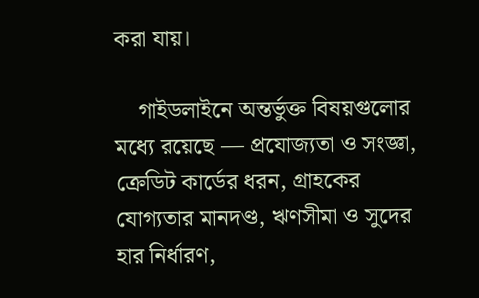করা যায়।

    গাইডলাইনে অন্তর্ভুক্ত বিষয়গুলোর মধ্যে রয়েছে — প্রযোজ্যতা ও সংজ্ঞা, ক্রেডিট কার্ডের ধরন, গ্রাহকের যোগ্যতার মানদণ্ড, ঋণসীমা ও সুদের হার নির্ধারণ,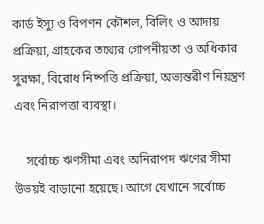কার্ড ইস্যু ও বিপণন কৌশল, বিলিং ও আদায় প্রক্রিয়া, গ্রাহকের তথ্যের গোপনীয়তা ও অধিকার সুরক্ষা, বিরোধ নিষ্পত্তি প্রক্রিয়া, অভ্যন্তরীণ নিয়ন্ত্রণ এবং নিরাপত্তা ব্যবস্থা।

    সর্বোচ্চ ঋণসীমা এবং অনিরাপদ ঋণের সীমা উভয়ই বাড়ানো হয়েছে। আগে যেখানে সর্বোচ্চ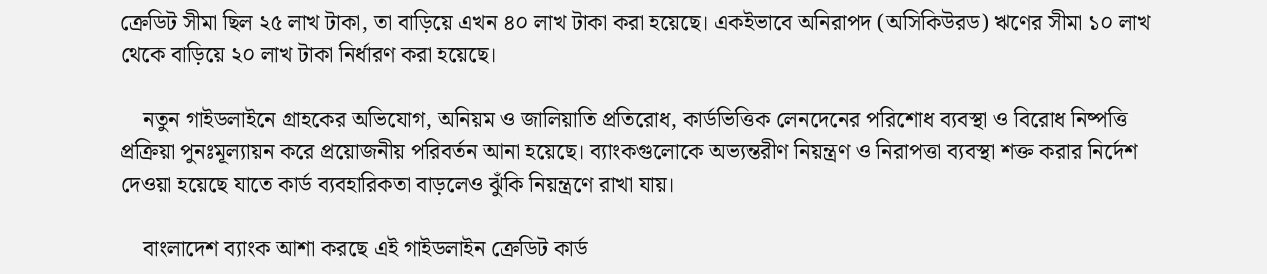ক্রেডিট সীমা ছিল ২৫ লাখ টাকা, তা বাড়িয়ে এখন ৪০ লাখ টাকা করা হয়েছে। একইভাবে অনিরাপদ (অসিকিউরড) ঋণের সীমা ১০ লাখ থেকে বাড়িয়ে ২০ লাখ টাকা নির্ধারণ করা হয়েছে।

    নতুন গাইডলাইনে গ্রাহকের অভিযোগ, অনিয়ম ও জালিয়াতি প্রতিরোধ, কার্ডভিত্তিক লেনদেনের পরিশোধ ব্যবস্থা ও বিরোধ নিষ্পত্তি প্রক্রিয়া পুনঃমূল্যায়ন করে প্রয়োজনীয় পরিবর্তন আনা হয়েছে। ব্যাংকগুলোকে অভ্যন্তরীণ নিয়ন্ত্রণ ও নিরাপত্তা ব্যবস্থা শক্ত করার নির্দেশ দেওয়া হয়েছে যাতে কার্ড ব্যবহারিকতা বাড়লেও ঝুঁকি নিয়ন্ত্রণে রাখা যায়।

    বাংলাদেশ ব্যাংক আশা করছে এই গাইডলাইন ক্রেডিট কার্ড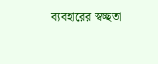ব্যবহারের স্বচ্ছতা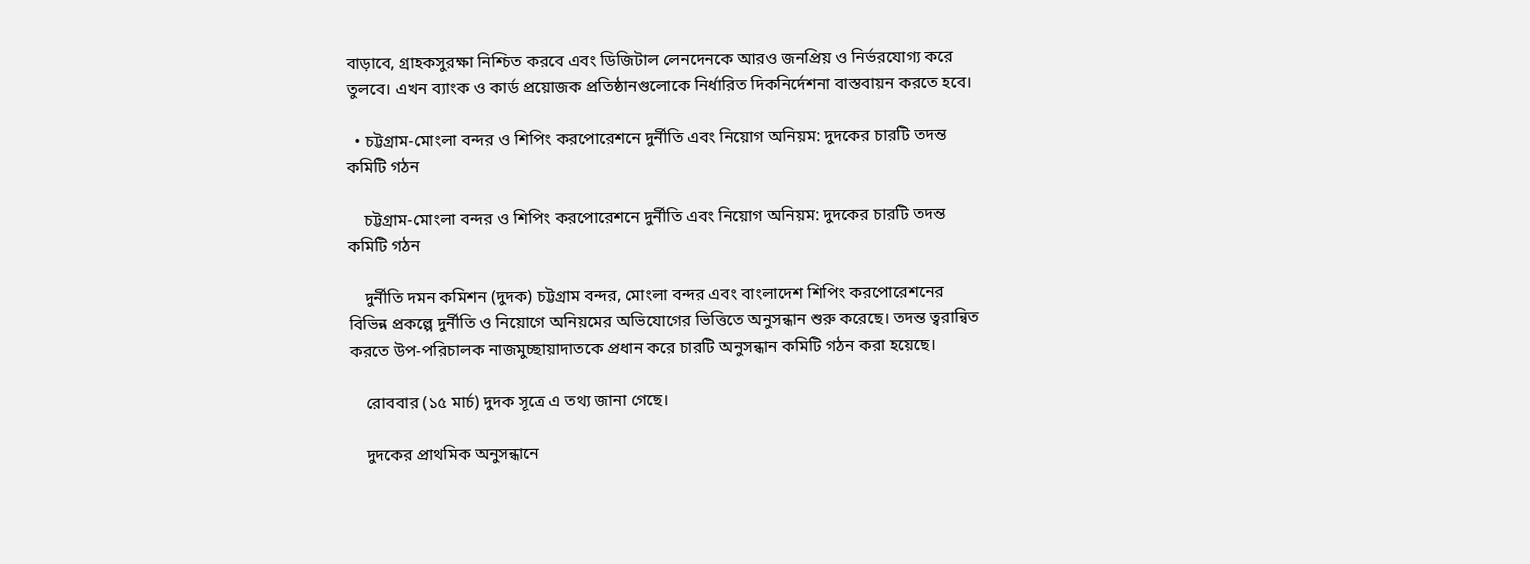বাড়াবে, গ্রাহকসুরক্ষা নিশ্চিত করবে এবং ডিজিটাল লেনদেনকে আরও জনপ্রিয় ও নির্ভরযোগ্য করে তুলবে। এখন ব্যাংক ও কার্ড প্রয়োজক প্রতিষ্ঠানগুলোকে নির্ধারিত দিকনির্দেশনা বাস্তবায়ন করতে হবে।

  • চট্টগ্রাম-মোংলা বন্দর ও শিপিং করপোরেশনে দুর্নীতি এবং নিয়োগ অনিয়ম: দুদকের চারটি তদন্ত কমিটি গঠন

    চট্টগ্রাম-মোংলা বন্দর ও শিপিং করপোরেশনে দুর্নীতি এবং নিয়োগ অনিয়ম: দুদকের চারটি তদন্ত কমিটি গঠন

    দুর্নীতি দমন কমিশন (দুদক) চট্টগ্রাম বন্দর, মোংলা বন্দর এবং বাংলাদেশ শিপিং করপোরেশনের বিভিন্ন প্রকল্পে দুর্নীতি ও নিয়োগে অনিয়মের অভিযোগের ভিত্তিতে অনুসন্ধান শুরু করেছে। তদন্ত ত্বরান্বিত করতে উপ-পরিচালক নাজমুচ্ছায়াদাতকে প্রধান করে চারটি অনুসন্ধান কমিটি গঠন করা হয়েছে।

    রোববার (১৫ মার্চ) দুদক সূত্রে এ তথ্য জানা গেছে।

    দুদকের প্রাথমিক অনুসন্ধানে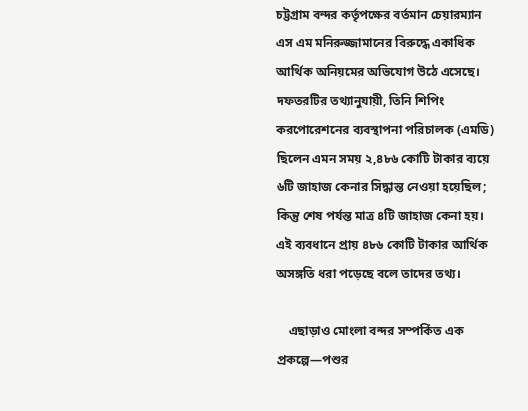চট্টগ্রাম বন্দর কর্তৃপক্ষের বর্তমান চেয়ারম্যান এস এম মনিরুজ্জামানের বিরুদ্ধে একাধিক আর্থিক অনিয়মের অভিযোগ উঠে এসেছে। দফতরটির তথ্যানুযায়ী, তিনি শিপিং করপোরেশনের ব্যবস্থাপনা পরিচালক (এমডি) ছিলেন এমন সময় ২,৪৮৬ কোটি টাকার ব্যয়ে ৬টি জাহাজ কেনার সিদ্ধান্ত নেওয়া হয়েছিল; কিন্তু শেষ পর্যন্ত মাত্র ৪টি জাহাজ কেনা হয়। এই ব্যবধানে প্রায় ৪৮৬ কোটি টাকার আর্থিক অসঙ্গতি ধরা পড়েছে বলে তাদের তথ্য।

    এছাড়াও মোংলা বন্দর সম্পর্কিত এক প্রকল্পে—পশুর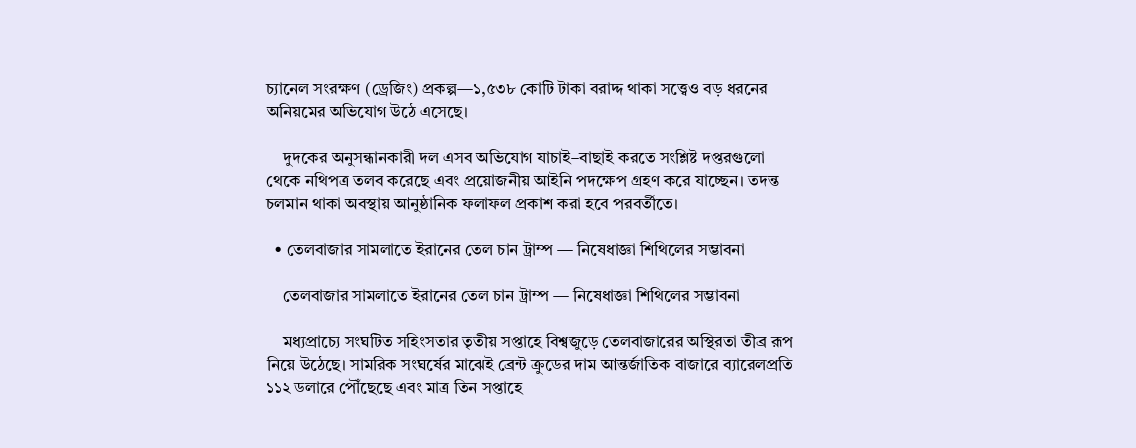চ্যানেল সংরক্ষণ (ড্রেজিং) প্রকল্প—১,৫৩৮ কোটি টাকা বরাদ্দ থাকা সত্ত্বেও বড় ধরনের অনিয়মের অভিযোগ উঠে এসেছে।

    দুদকের অনুসন্ধানকারী দল এসব অভিযোগ যাচাই–বাছাই করতে সংশ্লিষ্ট দপ্তরগুলো থেকে নথিপত্র তলব করেছে এবং প্রয়োজনীয় আইনি পদক্ষেপ গ্রহণ করে যাচ্ছেন। তদন্ত চলমান থাকা অবস্থায় আনুষ্ঠানিক ফলাফল প্রকাশ করা হবে পরবর্তীতে।

  • তেলবাজার সামলাতে ইরানের তেল চান ট্রাম্প — নিষেধাজ্ঞা শিথিলের সম্ভাবনা

    তেলবাজার সামলাতে ইরানের তেল চান ট্রাম্প — নিষেধাজ্ঞা শিথিলের সম্ভাবনা

    মধ্যপ্রাচ্যে সংঘটিত সহিংসতার তৃতীয় সপ্তাহে বিশ্বজুড়ে তেলবাজারের অস্থিরতা তীব্র রূপ নিয়ে উঠেছে। সামরিক সংঘর্ষের মাঝেই ব্রেন্ট ক্রুডের দাম আন্তর্জাতিক বাজারে ব্যারেলপ্রতি ১১২ ডলারে পৌঁছেছে এবং মাত্র তিন সপ্তাহে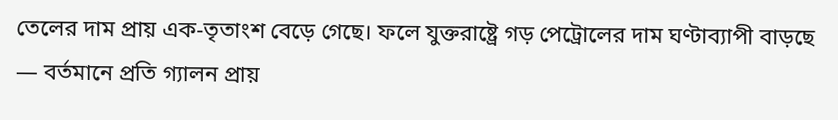তেলের দাম প্রায় এক-তৃতাংশ বেড়ে গেছে। ফলে যুক্তরাষ্ট্রে গড় পেট্রোলের দাম ঘণ্টাব্যাপী বাড়ছে — বর্তমানে প্রতি গ্যালন প্রায়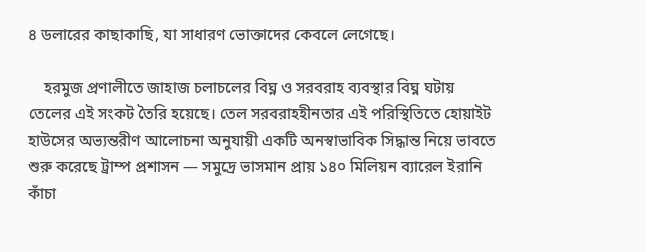৪ ডলারের কাছাকাছি, যা সাধারণ ভোক্তাদের কেবলে লেগেছে।

    হরমুজ প্রণালীতে জাহাজ চলাচলের বিঘ্ন ও সরবরাহ ব্যবস্থার বিঘ্ন ঘটায় তেলের এই সংকট তৈরি হয়েছে। তেল সরবরাহহীনতার এই পরিস্থিতিতে হোয়াইট হাউসের অভ্যন্তরীণ আলোচনা অনুযায়ী একটি অনস্বাভাবিক সিদ্ধান্ত নিয়ে ভাবতে শুরু করেছে ট্রাম্প প্রশাসন — সমুদ্রে ভাসমান প্রায় ১৪০ মিলিয়ন ব্যারেল ইরানি কাঁচা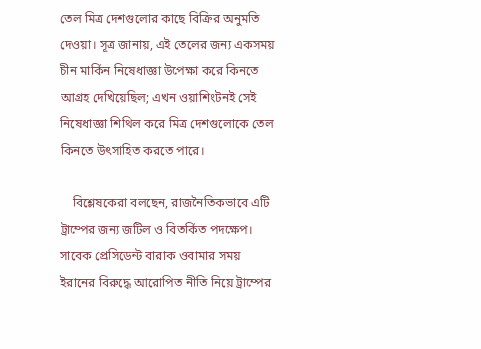তেল মিত্র দেশগুলোর কাছে বিক্রির অনুমতি দেওয়া। সূত্র জানায়, এই তেলের জন্য একসময় চীন মার্কিন নিষেধাজ্ঞা উপেক্ষা করে কিনতে আগ্রহ দেখিয়েছিল; এখন ওয়াশিংটনই সেই নিষেধাজ্ঞা শিথিল করে মিত্র দেশগুলোকে তেল কিনতে উৎসাহিত করতে পারে।

    বিশ্লেষকেরা বলছেন, রাজনৈতিকভাবে এটি ট্রাম্পের জন্য জটিল ও বিতর্কিত পদক্ষেপ। সাবেক প্রেসিডেন্ট বারাক ওবামার সময় ইরানের বিরুদ্ধে আরোপিত নীতি নিয়ে ট্রাম্পের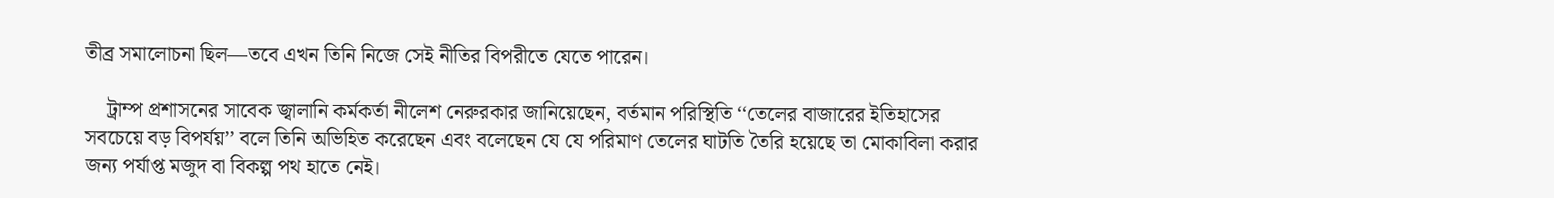তীব্র সমালোচনা ছিল—তবে এখন তিনি নিজে সেই নীতির বিপরীতে যেতে পারেন।

    ট্রাম্প প্রশাসনের সাবেক জ্বালানি কর্মকর্তা নীলেশ নেরুরকার জানিয়েছেন, বর্তমান পরিস্থিতি ‘‘তেলের বাজারের ইতিহাসের সবচেয়ে বড় বিপর্যয়’’ বলে তিনি অভিহিত করেছেন এবং বলেছেন যে যে পরিমাণ তেলের ঘাটতি তৈরি হয়েছে তা মোকাবিলা করার জন্য পর্যাপ্ত মজুদ বা বিকল্প পথ হাতে নেই।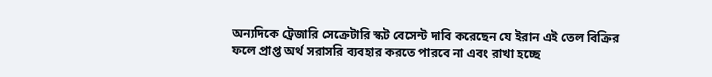অন্যদিকে ট্রেজারি সেক্রেটারি স্কট বেসেন্ট দাবি করেছেন যে ইরান এই তেল বিক্রির ফলে প্রাপ্ত অর্থ সরাসরি ব্যবহার করতে পারবে না এবং রাখা হচ্ছে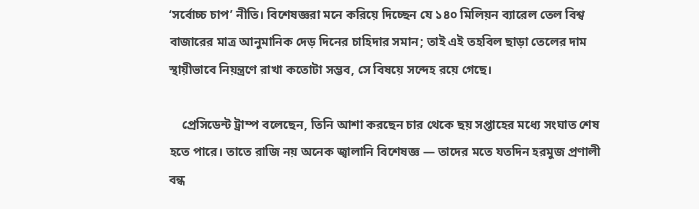‘সর্বোচ্চ চাপ’ নীতি। বিশেষজ্ঞরা মনে করিয়ে দিচ্ছেন যে ১৪০ মিলিয়ন ব্যারেল তেল বিশ্ব বাজারের মাত্র আনুমানিক দেড় দিনের চাহিদার সমান; তাই এই তহবিল ছাড়া তেলের দাম স্থায়ীভাবে নিয়ন্ত্রণে রাখা কতোটা সম্ভব, সে বিষয়ে সন্দেহ রয়ে গেছে।

    প্রেসিডেন্ট ট্রাম্প বলেছেন, তিনি আশা করছেন চার থেকে ছয় সপ্তাহের মধ্যে সংঘাত শেষ হতে পারে। তাতে রাজি নয় অনেক জ্বালানি বিশেষজ্ঞ — তাদের মতে যতদিন হরমুজ প্রণালী বন্ধ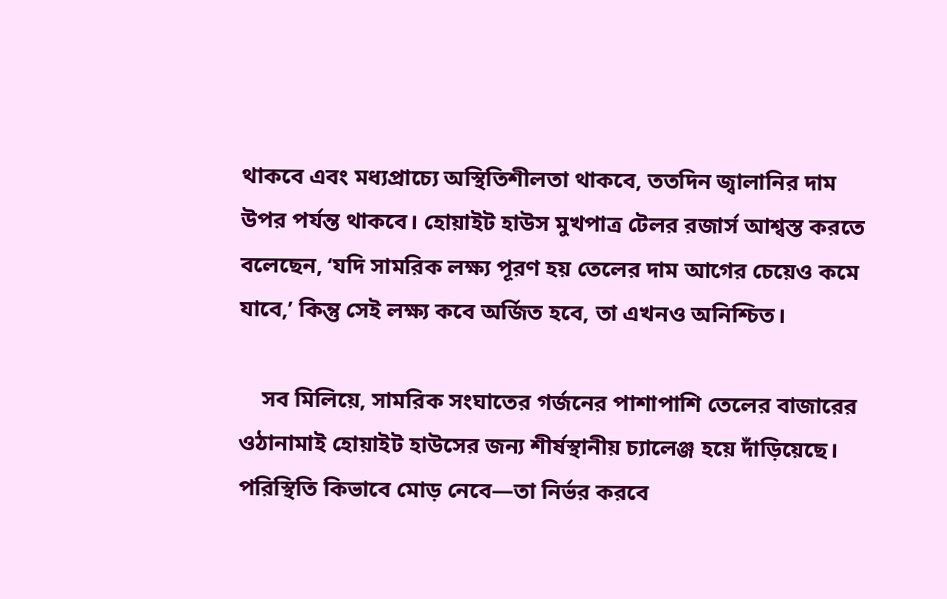থাকবে এবং মধ্যপ্রাচ্যে অস্থিতিশীলতা থাকবে, ততদিন জ্বালানির দাম উপর পর্যন্ত থাকবে। হোয়াইট হাউস মুখপাত্র টেলর রজার্স আশ্বস্ত করতে বলেছেন, ‘যদি সামরিক লক্ষ্য পূরণ হয় তেলের দাম আগের চেয়েও কমে যাবে,’ কিন্তু সেই লক্ষ্য কবে অর্জিত হবে, তা এখনও অনিশ্চিত।

    সব মিলিয়ে, সামরিক সংঘাতের গর্জনের পাশাপাশি তেলের বাজারের ওঠানামাই হোয়াইট হাউসের জন্য শীর্ষস্থানীয় চ্যালেঞ্জ হয়ে দাঁড়িয়েছে। পরিস্থিতি কিভাবে মোড় নেবে—তা নির্ভর করবে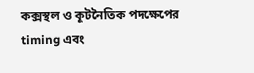কক্সস্থল ও কূটনৈতিক পদক্ষেপের timing এবং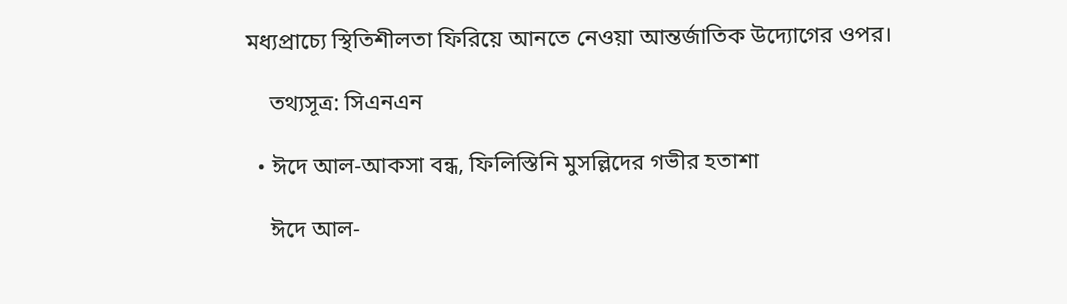মধ্যপ্রাচ্যে স্থিতিশীলতা ফিরিয়ে আনতে নেওয়া আন্তর্জাতিক উদ্যোগের ওপর।

    তথ্যসূত্র: সিএনএন

  • ঈদে আল-আকসা বন্ধ, ফিলিস্তিনি মুসল্লিদের গভীর হতাশা

    ঈদে আল-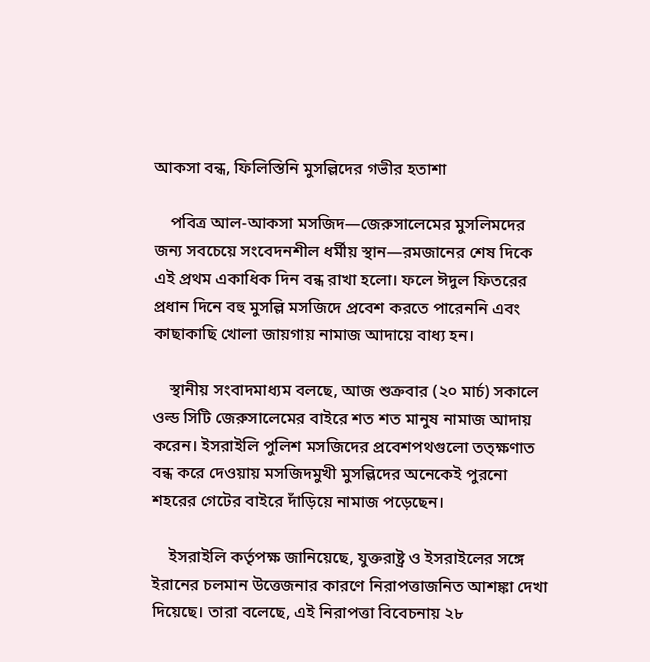আকসা বন্ধ, ফিলিস্তিনি মুসল্লিদের গভীর হতাশা

    পবিত্র আল-আকসা মসজিদ—জেরুসালেমের মুসলিমদের জন্য সবচেয়ে সংবেদনশীল ধর্মীয় স্থান—রমজানের শেষ দিকে এই প্রথম একাধিক দিন বন্ধ রাখা হলো। ফলে ঈদুল ফিতরের প্রধান দিনে বহু মুসল্লি মসজিদে প্রবেশ করতে পারেননি এবং কাছাকাছি খোলা জায়গায় নামাজ আদায়ে বাধ্য হন।

    স্থানীয় সংবাদমাধ্যম বলছে, আজ শুক্রবার (২০ মার্চ) সকালে ওল্ড সিটি জেরুসালেমের বাইরে শত শত মানুষ নামাজ আদায় করেন। ইসরাইলি পুলিশ মসজিদের প্রবেশপথগুলো তত্ক্ষণাত বন্ধ করে দেওয়ায় মসজিদমুখী মুসল্লিদের অনেকেই পুরনো শহরের গেটের বাইরে দাঁড়িয়ে নামাজ পড়েছেন।

    ইসরাইলি কর্তৃপক্ষ জানিয়েছে, যুক্তরাষ্ট্র ও ইসরাইলের সঙ্গে ইরানের চলমান উত্তেজনার কারণে নিরাপত্তাজনিত আশঙ্কা দেখা দিয়েছে। তারা বলেছে, এই নিরাপত্তা বিবেচনায় ২৮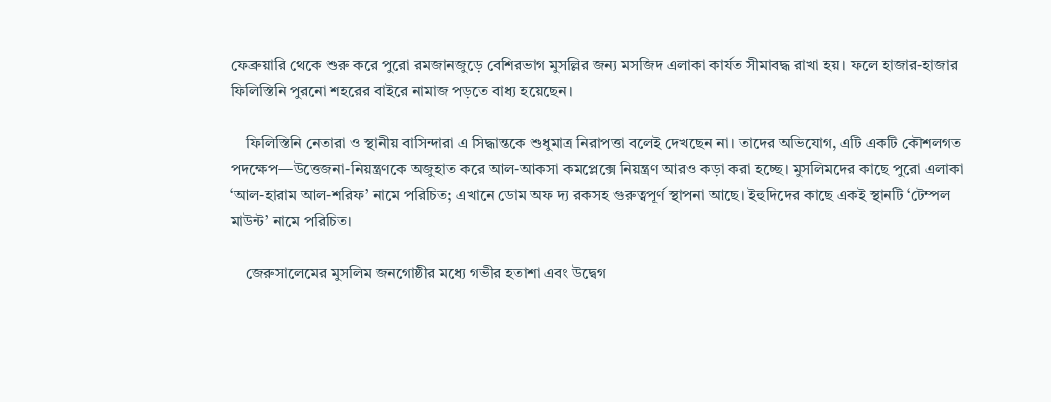ফেব্রুয়ারি থেকে শুরু করে পুরো রমজানজুড়ে বেশিরভাগ মুসল্লির জন্য মসজিদ এলাকা কার্যত সীমাবদ্ধ রাখা হয়। ফলে হাজার-হাজার ফিলিস্তিনি পুরনো শহরের বাইরে নামাজ পড়তে বাধ্য হয়েছেন।

    ফিলিস্তিনি নেতারা ও স্থানীয় বাসিন্দারা এ সিদ্ধান্তকে শুধুমাত্র নিরাপত্তা বলেই দেখছেন না। তাদের অভিযোগ, এটি একটি কৌশলগত পদক্ষেপ—উত্তেজনা-নিয়ন্ত্রণকে অজুহাত করে আল-আকসা কমপ্লেক্সে নিয়ন্ত্রণ আরও কড়া করা হচ্ছে। মুসলিমদের কাছে পুরো এলাকা ‘আল-হারাম আল-শরিফ’ নামে পরিচিত; এখানে ডোম অফ দ্য রকসহ গুরুত্বপূর্ণ স্থাপনা আছে। ইহুদিদের কাছে একই স্থানটি ‘টেম্পল মাউন্ট’ নামে পরিচিত।

    জেরুসালেমের মুসলিম জনগোষ্ঠীর মধ্যে গভীর হতাশা এবং উদ্বেগ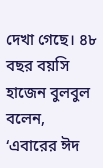দেখা গেছে। ৪৮ বছর বয়সি হাজেন বুলবুল বলেন, ‘এবারের ঈদ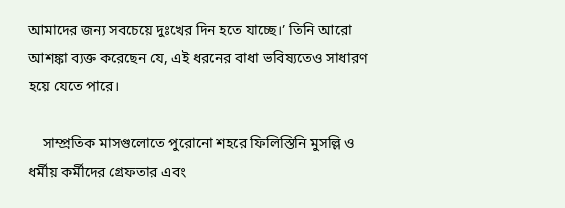আমাদের জন্য সবচেয়ে দুঃখের দিন হতে যাচ্ছে।’ তিনি আরো আশঙ্কা ব্যক্ত করেছেন যে, এই ধরনের বাধা ভবিষ্যতেও সাধারণ হয়ে যেতে পারে।

    সাম্প্রতিক মাসগুলোতে পুরোনো শহরে ফিলিস্তিনি মুসল্লি ও ধর্মীয় কর্মীদের গ্রেফতার এবং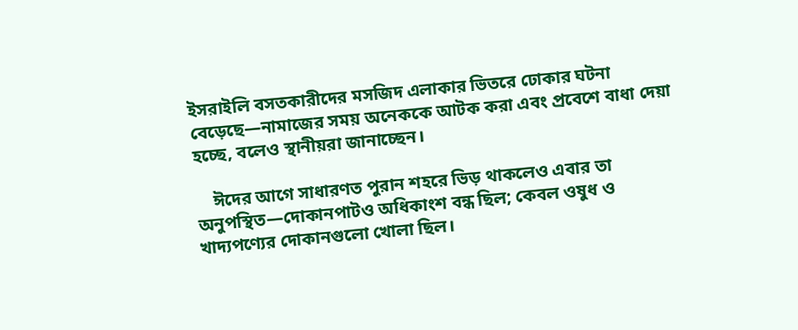ইসরাইলি বসতকারীদের মসজিদ এলাকার ভিতরে ঢোকার ঘটনা বেড়েছে—নামাজের সময় অনেককে আটক করা এবং প্রবেশে বাধা দেয়া হচ্ছে, বলেও স্থানীয়রা জানাচ্ছেন।

    ঈদের আগে সাধারণত পুরান শহরে ভিড় থাকলেও এবার তা অনুপস্থিত—দোকানপাটও অধিকাংশ বন্ধ ছিল; কেবল ওষুধ ও খাদ্যপণ্যের দোকানগুলো খোলা ছিল।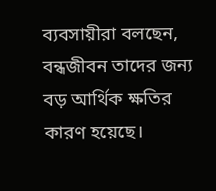ব্যবসায়ীরা বলছেন, বন্ধজীবন তাদের জন্য বড় আর্থিক ক্ষতির কারণ হয়েছে।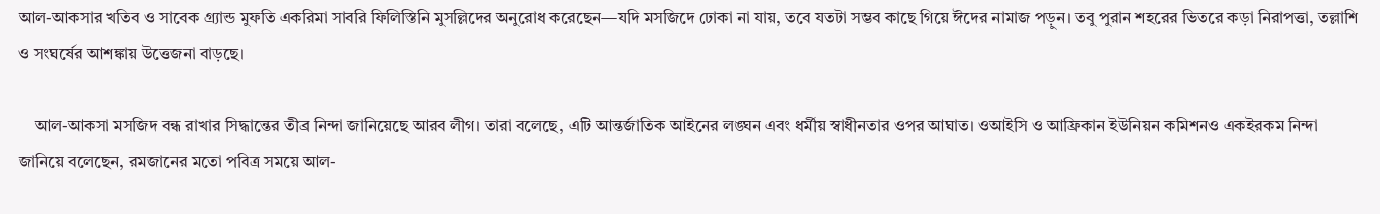আল-আকসার খতিব ও সাবেক গ্র্যান্ড মুফতি একরিমা সাবরি ফিলিস্তিনি মুসল্লিদের অনুরোধ করেছেন—যদি মসজিদে ঢোকা না যায়, তবে যতটা সম্ভব কাছে গিয়ে ঈদের নামাজ পড়ুন। তবু পুরান শহরের ভিতরে কড়া নিরাপত্তা, তল্লাশি ও সংঘর্ষের আশঙ্কায় উত্তেজনা বাড়ছে।

    আল-আকসা মসজিদ বন্ধ রাখার সিদ্ধান্তের তীব্র নিন্দা জানিয়েছে আরব লীগ। তারা বলেছে, এটি আন্তর্জাতিক আইনের লঙ্ঘন এবং ধর্মীয় স্বাধীনতার ওপর আঘাত। ওআইসি ও আফ্রিকান ইউনিয়ন কমিশনও একইরকম নিন্দা জানিয়ে বলেছেন, রমজানের মতো পবিত্র সময়ে আল-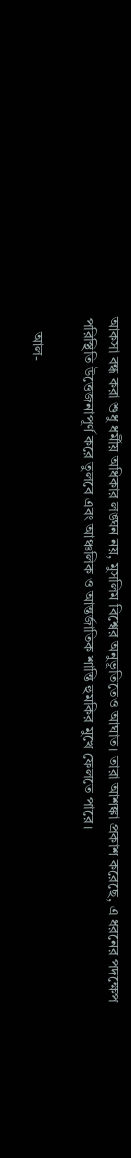আকসা বন্ধ করা শুধু ধর্মীয় অধিকার লঙ্ঘন নয়, মুসলিম বিশ্বের অনুভূতিতেও আঘাত। তারা আশঙ্কা প্রকাশ করেছে, এ ধরনের পদক্ষেপ পরিস্থিতি উত্তেজনাপূর্ণ করে তুলবে এবং আঞ্চলিক ও আন্তর্জাতিক শান্তি হুমকির মুখে ফেলতে পারে।

    আল-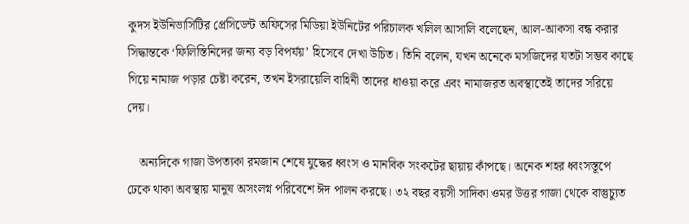কুদস ইউনিভার্সিটির প্রেসিডেন্ট অফিসের মিডিয়া ইউনিটের পরিচালক খলিল আসালি বলেছেন, আল-আকসা বন্ধ করার সিদ্ধান্তকে ‘ফিলিস্তিনিদের জন্য বড় বিপর্যয়’ হিসেবে দেখা উচিত। তিনি বলেন, যখন অনেকে মসজিদের যতটা সম্ভব কাছে গিয়ে নামাজ পড়ার চেষ্টা করেন, তখন ইসরায়েলি বাহিনী তাদের ধাওয়া করে এবং নামাজরত অবস্থাতেই তাদের সরিয়ে দেয়।

    অন্যদিকে গাজা উপত্যকা রমজান শেষে যুদ্ধের ধ্বংস ও মানবিক সংকটের ছায়ায় কাঁপছে। অনেক শহর ধ্বংসস্তূপে ঢেকে থাকা অবস্থায় মানুষ অসংলগ্ন পরিবেশে ঈদ পালন করছে। ৩২ বছর বয়সী সাদিকা ওমর উত্তর গাজা থেকে বাস্তুচ্যুত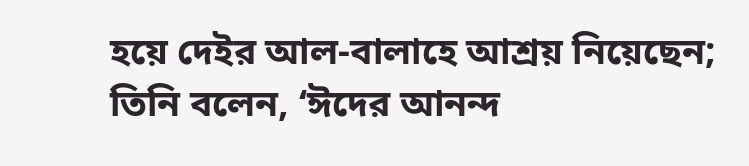হয়ে দেইর আল-বালাহে আশ্রয় নিয়েছেন; তিনি বলেন, ‘ঈদের আনন্দ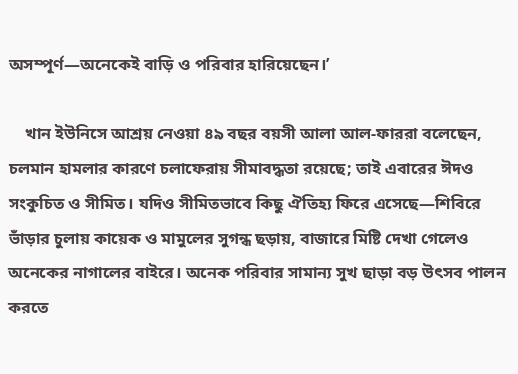অসম্পূর্ণ—অনেকেই বাড়ি ও পরিবার হারিয়েছেন।’

    খান ইউনিসে আশ্রয় নেওয়া ৪৯ বছর বয়সী আলা আল-ফাররা বলেছেন, চলমান হামলার কারণে চলাফেরায় সীমাবদ্ধতা রয়েছে; তাই এবারের ঈদও সংকুচিত ও সীমিত। যদিও সীমিতভাবে কিছু ঐতিহ্য ফিরে এসেছে—শিবিরে ভাঁড়ার চুলায় কায়েক ও মামুলের সুগন্ধ ছড়ায়, বাজারে মিষ্টি দেখা গেলেও অনেকের নাগালের বাইরে। অনেক পরিবার সামান্য সুখ ছাড়া বড় উৎসব পালন করতে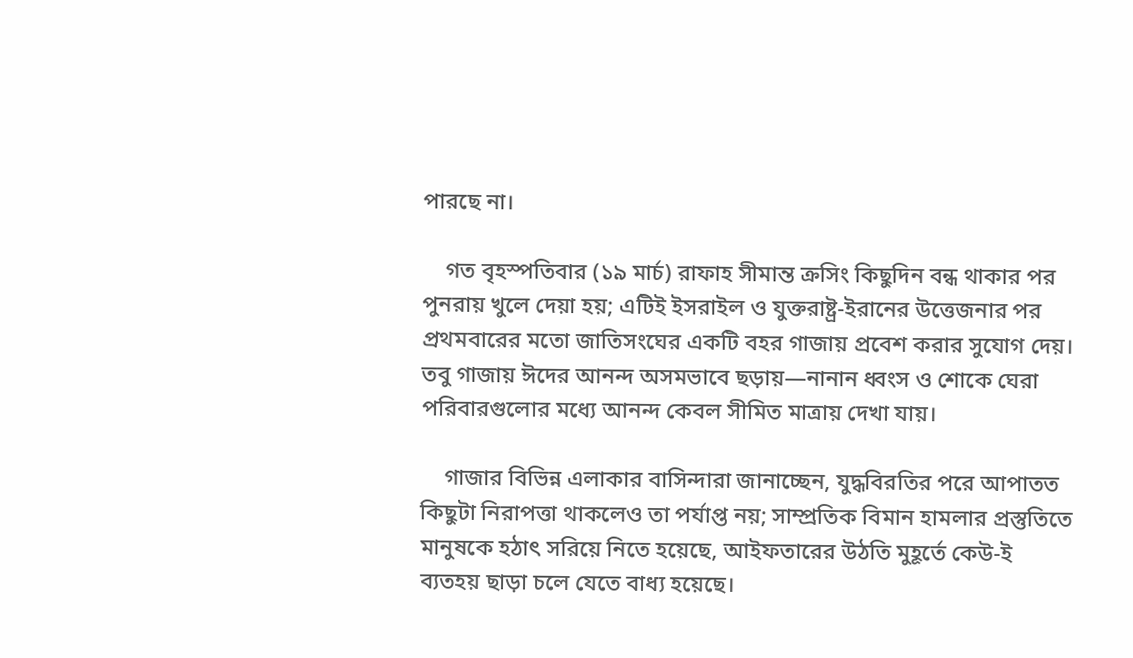পারছে না।

    গত বৃহস্পতিবার (১৯ মার্চ) রাফাহ সীমান্ত ক্রসিং কিছুদিন বন্ধ থাকার পর পুনরায় খুলে দেয়া হয়; এটিই ইসরাইল ও যুক্তরাষ্ট্র-ইরানের উত্তেজনার পর প্রথমবারের মতো জাতিসংঘের একটি বহর গাজায় প্রবেশ করার সুযোগ দেয়। তবু গাজায় ঈদের আনন্দ অসমভাবে ছড়ায়—নানান ধ্বংস ও শোকে ঘেরা পরিবারগুলোর মধ্যে আনন্দ কেবল সীমিত মাত্রায় দেখা যায়।

    গাজার বিভিন্ন এলাকার বাসিন্দারা জানাচ্ছেন, যুদ্ধবিরতির পরে আপাতত কিছুটা নিরাপত্তা থাকলেও তা পর্যাপ্ত নয়; সাম্প্রতিক বিমান হামলার প্রস্তুতিতে মানুষকে হঠাৎ সরিয়ে নিতে হয়েছে, আইফতারের উঠতি মুহূর্তে কেউ-ই ব্যতহয় ছাড়া চলে যেতে বাধ্য হয়েছে।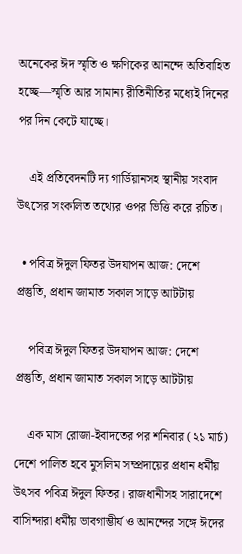অনেকের ঈদ স্মৃতি ও ক্ষণিকের আনন্দে অতিবাহিত হচ্ছে—স্মৃতি আর সামান্য রীতিনীতির মধ্যেই দিনের পর দিন কেটে যাচ্ছে।

    এই প্রতিবেদনটি দ্য গার্ডিয়ানসহ স্থানীয় সংবাদ উৎসের সংকলিত তথ্যের ওপর ভিত্তি করে রচিত।

  • পবিত্র ঈদুল ফিতর উদযাপন আজ: দেশে প্রস্তুতি, প্রধান জামাত সকাল সাড়ে আটটায়

    পবিত্র ঈদুল ফিতর উদযাপন আজ: দেশে প্রস্তুতি, প্রধান জামাত সকাল সাড়ে আটটায়

    এক মাস রোজা-ইবাদতের পর শনিবার (২১ মার্চ) দেশে পালিত হবে মুসলিম সম্প্রদায়ের প্রধান ধর্মীয় উৎসব পবিত্র ঈদুল ফিতর। রাজধানীসহ সারাদেশে বাসিন্দারা ধর্মীয় ভাবগাম্ভীর্য ও আনন্দের সঙ্গে ঈদের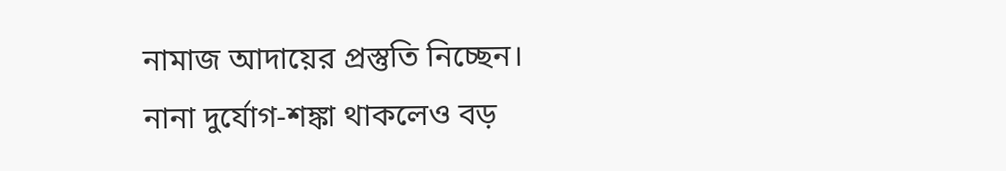নামাজ আদায়ের প্রস্তুতি নিচ্ছেন। নানা দুর্যোগ-শঙ্কা থাকলেও বড়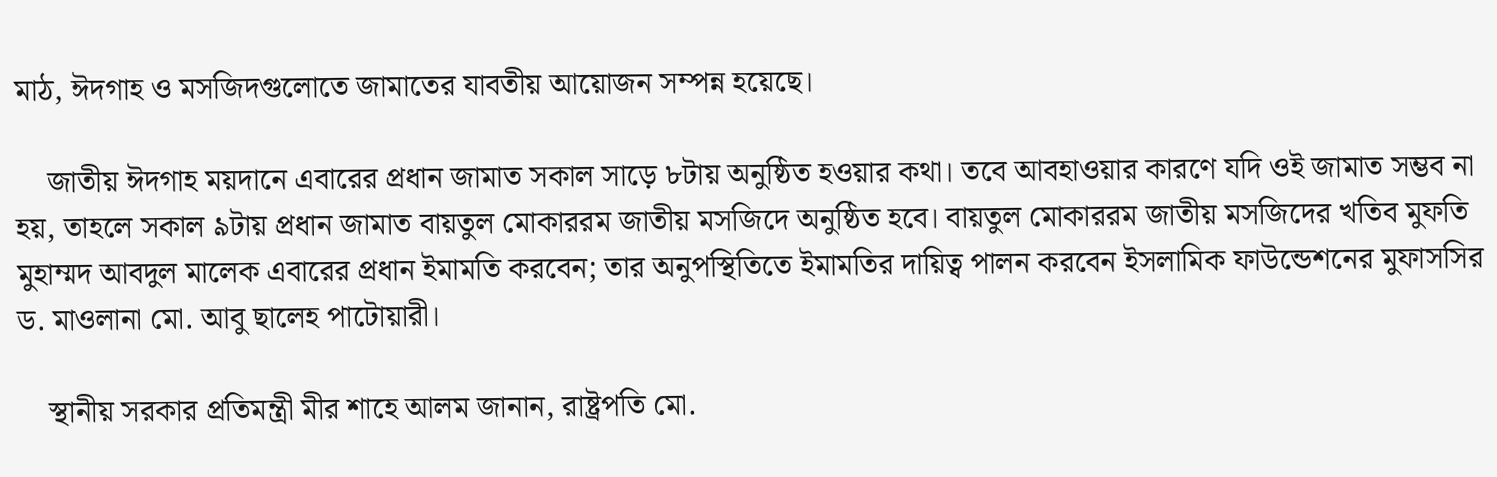মাঠ, ঈদগাহ ও মসজিদগুলোতে জামাতের যাবতীয় আয়োজন সম্পন্ন হয়েছে।

    জাতীয় ঈদগাহ ময়দানে এবারের প্রধান জামাত সকাল সাড়ে ৮টায় অনুষ্ঠিত হওয়ার কথা। তবে আবহাওয়ার কারণে যদি ওই জামাত সম্ভব না হয়, তাহলে সকাল ৯টায় প্রধান জামাত বায়তুল মোকাররম জাতীয় মসজিদে অনুষ্ঠিত হবে। বায়তুল মোকাররম জাতীয় মসজিদের খতিব মুফতি মুহাম্মদ আবদুল মালেক এবারের প্রধান ইমামতি করবেন; তার অনুপস্থিতিতে ইমামতির দায়িত্ব পালন করবেন ইসলামিক ফাউন্ডেশনের মুফাসসির ড. মাওলানা মো. আবু ছালেহ পাটোয়ারী।

    স্থানীয় সরকার প্রতিমন্ত্রী মীর শাহে আলম জানান, রাষ্ট্রপতি মো.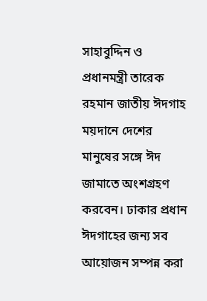সাহাবুদ্দিন ও প্রধানমন্ত্রী তারেক রহমান জাতীয় ঈদগাহ ময়দানে দেশের মানুষের সঙ্গে ঈদ জামাতে অংশগ্রহণ করবেন। ঢাকার প্রধান ঈদগাহের জন্য সব আয়োজন সম্পন্ন করা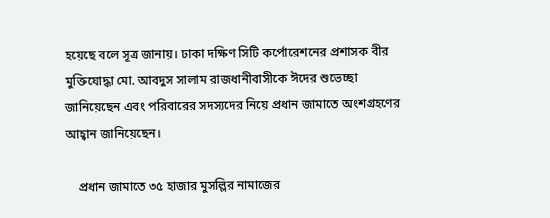হয়েছে বলে সূত্র জানায়। ঢাকা দক্ষিণ সিটি কর্পোরেশনের প্রশাসক বীর মুক্তিযোদ্ধা মো. আবদুস সালাম রাজধানীবাসীকে ঈদের শুভেচ্ছা জানিয়েছেন এবং পরিবারের সদস্যদের নিয়ে প্রধান জামাতে অংশগ্রহণের আহ্বান জানিয়েছেন।

    প্রধান জামাতে ৩৫ হাজার মুসল্লির নামাজের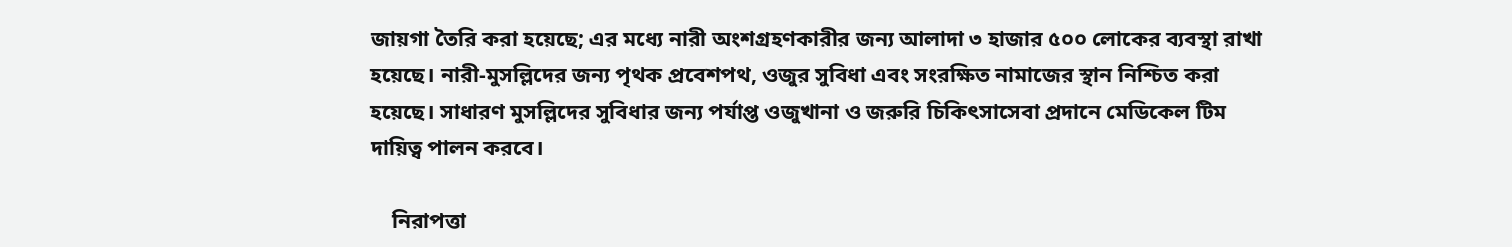জায়গা তৈরি করা হয়েছে; এর মধ্যে নারী অংশগ্রহণকারীর জন্য আলাদা ৩ হাজার ৫০০ লোকের ব্যবস্থা রাখা হয়েছে। নারী-মুসল্লিদের জন্য পৃথক প্রবেশপথ, ওজুর সুবিধা এবং সংরক্ষিত নামাজের স্থান নিশ্চিত করা হয়েছে। সাধারণ মুসল্লিদের সুবিধার জন্য পর্যাপ্ত ওজুখানা ও জরুরি চিকিৎসাসেবা প্রদানে মেডিকেল টিম দায়িত্ব পালন করবে।

    নিরাপত্তা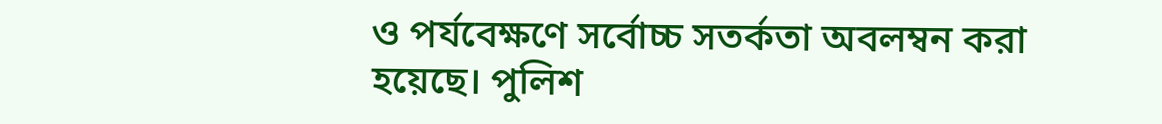ও পর্যবেক্ষণে সর্বোচ্চ সতর্কতা অবলম্বন করা হয়েছে। পুলিশ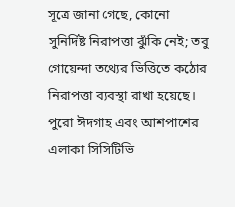সূত্রে জানা গেছে, কোনো সুনির্দিষ্ট নিরাপত্তা ঝুঁকি নেই; তবু গোয়েন্দা তথ্যের ভিত্তিতে কঠোর নিরাপত্তা ব্যবস্থা রাখা হয়েছে। পুরো ঈদগাহ এবং আশপাশের এলাকা সিসিটিভি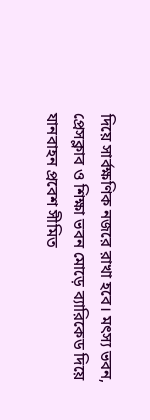দিয়ে সার্বক্ষণিক নজরে রাখা হবে। মৎস্য ভবন, প্রেসক্লাব ও শিক্ষা ভবন মোড়ে ব্যারিকেড দিয়ে যানবাহন প্রবেশ সীমিত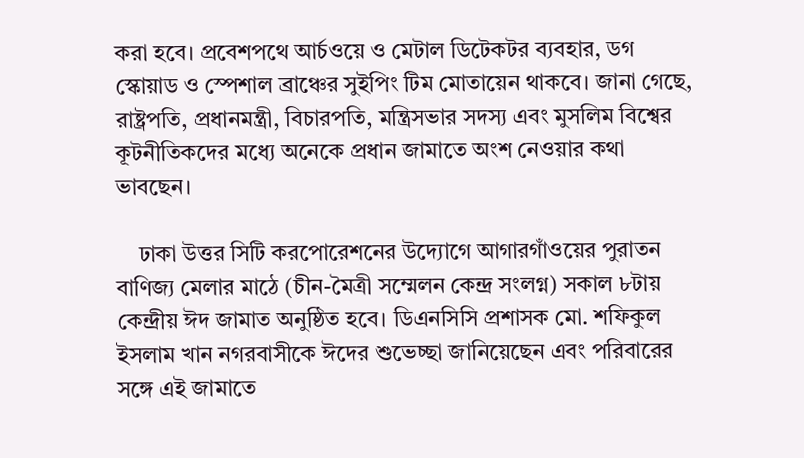করা হবে। প্রবেশপথে আর্চওয়ে ও মেটাল ডিটেকটর ব্যবহার, ডগ স্কোয়াড ও স্পেশাল ব্রাঞ্চের সুইপিং টিম মোতায়েন থাকবে। জানা গেছে, রাষ্ট্রপতি, প্রধানমন্ত্রী, বিচারপতি, মন্ত্রিসভার সদস্য এবং মুসলিম বিশ্বের কূটনীতিকদের মধ্যে অনেকে প্রধান জামাতে অংশ নেওয়ার কথা ভাবছেন।

    ঢাকা উত্তর সিটি করপোরেশনের উদ্যোগে আগারগাঁওয়ের পুরাতন বাণিজ্য মেলার মাঠে (চীন-মৈত্রী সম্মেলন কেন্দ্র সংলগ্ন) সকাল ৮টায় কেন্দ্রীয় ঈদ জামাত অনুষ্ঠিত হবে। ডিএনসিসি প্রশাসক মো. শফিকুল ইসলাম খান নগরবাসীকে ঈদের শুভেচ্ছা জানিয়েছেন এবং পরিবারের সঙ্গে এই জামাতে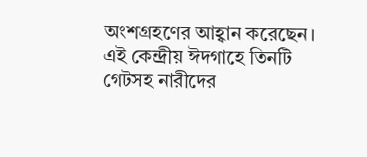অংশগ্রহণের আহ্বান করেছেন। এই কেন্দ্রীয় ঈদগাহে তিনটি গেটসহ নারীদের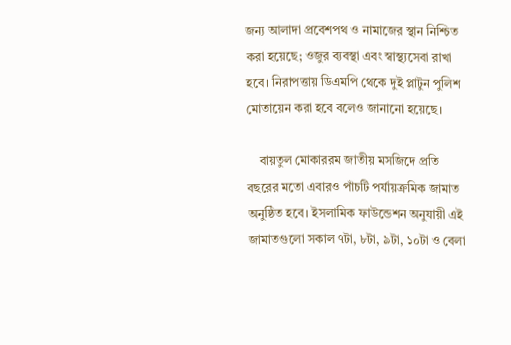জন্য আলাদা প্রবেশপথ ও নামাজের স্থান নিশ্চিত করা হয়েছে; ওজুর ব্যবস্থা এবং স্বাস্থ্যসেবা রাখা হবে। নিরাপত্তায় ডিএমপি থেকে দুই প্লাটুন পুলিশ মোতায়েন করা হবে বলেও জানানো হয়েছে।

    বায়তুল মোকাররম জাতীয় মসজিদে প্রতি বছরের মতো এবারও পাঁচটি পর্যায়ক্রমিক জামাত অনুষ্ঠিত হবে। ইসলামিক ফাউন্ডেশন অনুযায়ী এই জামাতগুলো সকাল ৭টা, ৮টা, ৯টা, ১০টা ও বেলা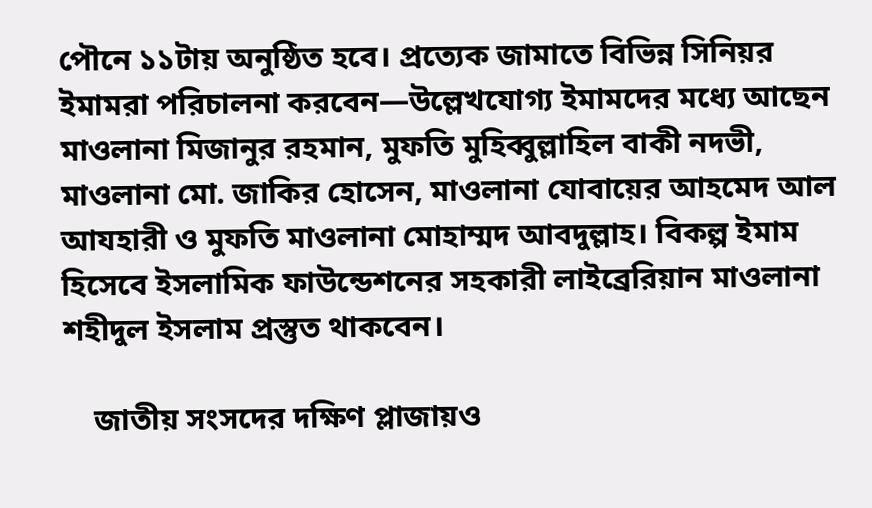পৌনে ১১টায় অনুষ্ঠিত হবে। প্রত্যেক জামাতে বিভিন্ন সিনিয়র ইমামরা পরিচালনা করবেন—উল্লেখযোগ্য ইমামদের মধ্যে আছেন মাওলানা মিজানুর রহমান, মুফতি মুহিব্বুল্লাহিল বাকী নদভী, মাওলানা মো. জাকির হোসেন, মাওলানা যোবায়ের আহমেদ আল আযহারী ও মুফতি মাওলানা মোহাম্মদ আবদুল্লাহ। বিকল্প ইমাম হিসেবে ইসলামিক ফাউন্ডেশনের সহকারী লাইব্রেরিয়ান মাওলানা শহীদুল ইসলাম প্রস্তুত থাকবেন।

    জাতীয় সংসদের দক্ষিণ প্লাজায়ও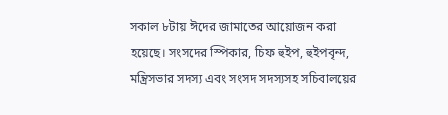সকাল ৮টায় ঈদের জামাতের আয়োজন করা হয়েছে। সংসদের স্পিকার, চিফ হুইপ, হুইপবৃন্দ, মন্ত্রিসভার সদস্য এবং সংসদ সদস্যসহ সচিবালয়ের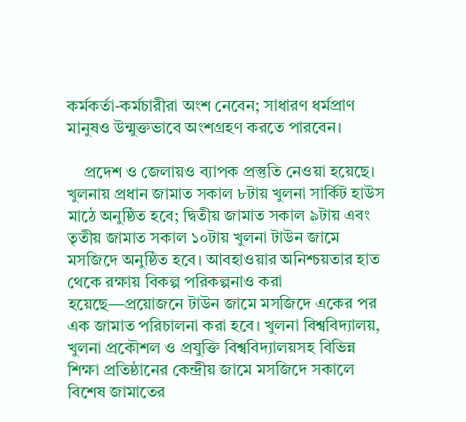কর্মকর্তা-কর্মচারীরা অংশ নেবেন; সাধারণ ধর্মপ্রাণ মানুষও উন্মুক্তভাবে অংশগ্রহণ করতে পারবেন।

    প্রদেশ ও জেলায়ও ব্যাপক প্রস্তুতি নেওয়া হয়েছে। খুলনায় প্রধান জামাত সকাল ৮টায় খুলনা সার্কিট হাউস মাঠে অনুষ্ঠিত হবে; দ্বিতীয় জামাত সকাল ৯টায় এবং তৃতীয় জামাত সকাল ১০টায় খুলনা টাউন জামে মসজিদে অনুষ্ঠিত হবে। আবহাওয়ার অনিশ্চয়তার হাত থেকে রক্ষায় বিকল্প পরিকল্পনাও করা হয়েছে—প্রয়োজনে টাউন জামে মসজিদে একের পর এক জামাত পরিচালনা করা হবে। খুলনা বিশ্ববিদ্যালয়, খুলনা প্রকৌশল ও প্রযুক্তি বিশ্ববিদ্যালয়সহ বিভিন্ন শিক্ষা প্রতিষ্ঠানের কেন্দ্রীয় জামে মসজিদে সকালে বিশেষ জামাতের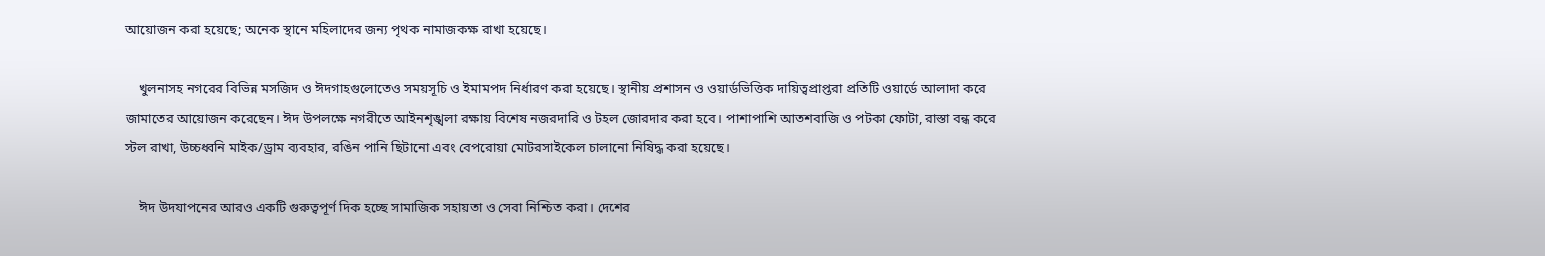আয়োজন করা হয়েছে; অনেক স্থানে মহিলাদের জন্য পৃথক নামাজকক্ষ রাখা হয়েছে।

    খুলনাসহ নগরের বিভিন্ন মসজিদ ও ঈদগাহগুলোতেও সময়সূচি ও ইমামপদ নির্ধারণ করা হয়েছে। স্থানীয় প্রশাসন ও ওয়ার্ডভিত্তিক দায়িত্বপ্রাপ্তরা প্রতিটি ওয়ার্ডে আলাদা করে জামাতের আয়োজন করেছেন। ঈদ উপলক্ষে নগরীতে আইনশৃঙ্খলা রক্ষায় বিশেষ নজরদারি ও টহল জোরদার করা হবে। পাশাপাশি আতশবাজি ও পটকা ফোটা, রাস্তা বন্ধ করে স্টল রাখা, উচ্চধ্বনি মাইক/ড্রাম ব্যবহার, রঙিন পানি ছিটানো এবং বেপরোয়া মোটরসাইকেল চালানো নিষিদ্ধ করা হয়েছে।

    ঈদ উদযাপনের আরও একটি গুরুত্বপূর্ণ দিক হচ্ছে সামাজিক সহায়তা ও সেবা নিশ্চিত করা। দেশের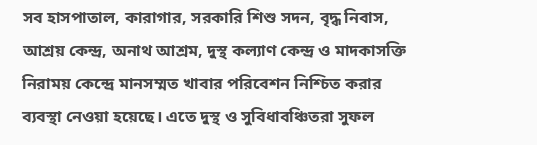সব হাসপাতাল, কারাগার, সরকারি শিশু সদন, বৃদ্ধ নিবাস, আশ্রয় কেন্দ্র, অনাথ আশ্রম, দুস্থ কল্যাণ কেন্দ্র ও মাদকাসক্তি নিরাময় কেন্দ্রে মানসম্মত খাবার পরিবেশন নিশ্চিত করার ব্যবস্থা নেওয়া হয়েছে। এতে দুস্থ ও সুবিধাবঞ্চিতরা সুফল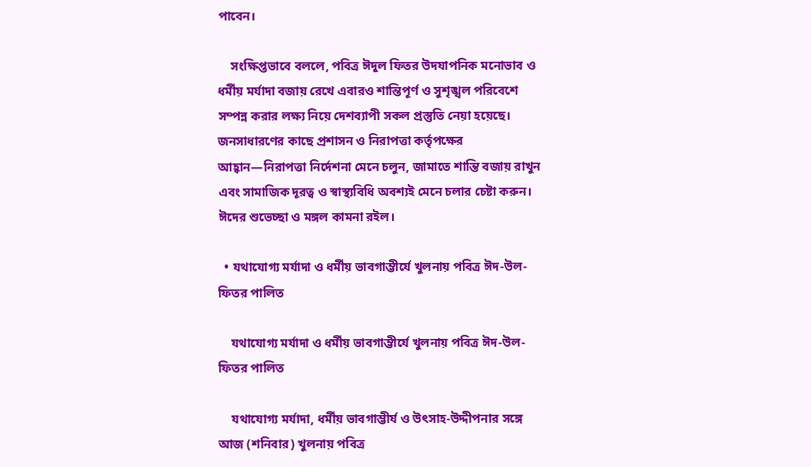পাবেন।

    সংক্ষিপ্তভাবে বললে, পবিত্র ঈদুল ফিতর উদযাপনিক মনোভাব ও ধর্মীয় মর্যাদা বজায় রেখে এবারও শান্তিপূর্ণ ও সুশৃঙ্খল পরিবেশে সম্পন্ন করার লক্ষ্য নিয়ে দেশব্যাপী সকল প্রস্তুতি নেয়া হয়েছে। জনসাধারণের কাছে প্রশাসন ও নিরাপত্তা কর্তৃপক্ষের আহ্বান—নিরাপত্তা নির্দেশনা মেনে চলুন, জামাতে শান্তি বজায় রাখুন এবং সামাজিক দূরত্ব ও স্বাস্থ্যবিধি অবশ্যই মেনে চলার চেষ্টা করুন। ঈদের শুভেচ্ছা ও মঙ্গল কামনা রইল।

  • যথাযোগ্য মর্যাদা ও ধর্মীয় ভাবগাম্ভীর্যে খুলনায় পবিত্র ঈদ-উল-ফিতর পালিত

    যথাযোগ্য মর্যাদা ও ধর্মীয় ভাবগাম্ভীর্যে খুলনায় পবিত্র ঈদ-উল-ফিতর পালিত

    যথাযোগ্য মর্যাদা, ধর্মীয় ভাবগাম্ভীর্য ও উৎসাহ-উদ্দীপনার সঙ্গে আজ (শনিবার) খুলনায় পবিত্র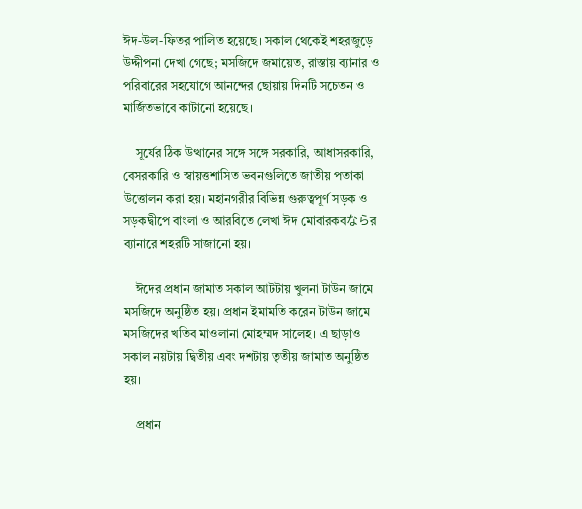ঈদ-উল-ফিতর পালিত হয়েছে। সকাল থেকেই শহরজুড়ে উদ্দীপনা দেখা গেছে; মসজিদে জমায়েত, রাস্তায় ব্যানার ও পরিবারের সহযোগে আনন্দের ছোয়ায় দিনটি সচেতন ও মার্জিতভাবে কাটানো হয়েছে।

    সূর্যের ঠিক উত্থানের সঙ্গে সঙ্গে সরকারি, আধাসরকারি, বেসরকারি ও স্বায়ত্তশাসিত ভবনগুলিতে জাতীয় পতাকা উত্তোলন করা হয়। মহানগরীর বিভিন্ন গুরুত্বপূর্ণ সড়ক ও সড়কদ্বীপে বাংলা ও আরবিতে লেখা ঈদ মোবারকবならর ব্যানারে শহরটি সাজানো হয়।

    ঈদের প্রধান জামাত সকাল আটটায় খুলনা টাউন জামে মসজিদে অনুষ্ঠিত হয়। প্রধান ইমামতি করেন টাউন জামে মসজিদের খতিব মাওলানা মোহম্মদ সালেহ। এ ছাড়াও সকাল নয়টায় দ্বিতীয় এবং দশটায় তৃতীয় জামাত অনুষ্ঠিত হয়।

    প্রধান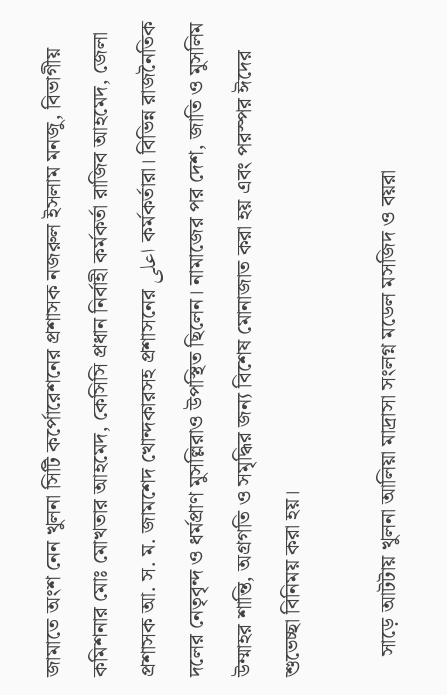জামাতে অংশ নেন খুলনা সিটি কর্পোরেশনের প্রশাসক নজরুল ইসলাম মনজু, বিভাগীয় কমিশনার মোঃ মোখতার আহমেদ, কেসিসি প্রধান নির্বাহী কর্মকর্তা রাজিব আহমেদ, জেলা প্রশাসক আ. স. ম. জামশেদ খোন্দকারসহ প্রশাসনের اعلی কর্মকর্তারা। বিভিন্ন রাজনৈতিক দলের নেতৃবৃন্দ ও ধর্মপ্রাণ মুসল্লিরাও উপস্থিত ছিলেন। নামাজের পর দেশ, জাতি ও মুসলিম উম্মাহর শান্তি, অগ্রগতি ও সমৃদ্ধির জন্য বিশেষ মোনাজাত করা হয় এবং পরস্পর ঈদের শুভেচ্ছা বিনিময় করা হয়।

    সাড়ে আটটায় খুলনা আলিয়া মাদ্রাসা সংলগ্ন মডেল মসজিদ ও বয়রা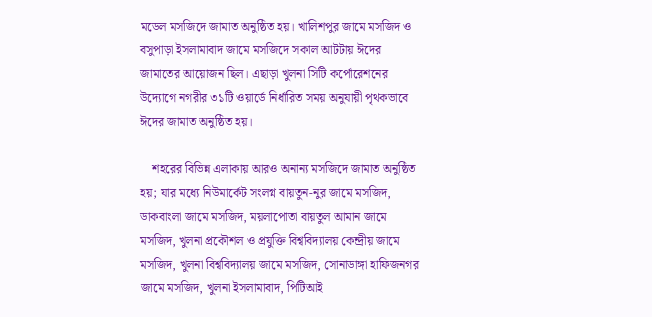মডেল মসজিদে জামাত অনুষ্ঠিত হয়। খালিশপুর জামে মসজিদ ও বসুপাড়া ইসলামাবাদ জামে মসজিদে সকাল আটটায় ঈদের জামাতের আয়োজন ছিল। এছাড়া খুলনা সিটি কর্পোরেশনের উদ্যোগে নগরীর ৩১টি ওয়ার্ডে নির্ধারিত সময় অনুযায়ী পৃথকভাবে ঈদের জামাত অনুষ্ঠিত হয়।

    শহরের বিভিন্ন এলাকায় আরও অনান্য মসজিদে জামাত অনুষ্ঠিত হয়; যার মধ্যে নিউমার্কেট সংলগ্ন বায়তুন-নুর জামে মসজিদ, ডাকবাংলা জামে মসজিদ, ময়লাপোতা বায়তুল আমান জামে মসজিদ, খুলনা প্রকৌশল ও প্রযুক্তি বিশ্ববিদ্যালয় কেন্দ্রীয় জামে মসজিদ, খুলনা বিশ্ববিদ্যালয় জামে মসজিদ, সোনাডাঙ্গা হাফিজনগর জামে মসজিদ, খুলনা ইসলামাবাদ, পিটিআই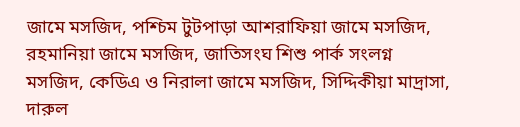জামে মসজিদ, পশ্চিম টুটপাড়া আশরাফিয়া জামে মসজিদ, রহমানিয়া জামে মসজিদ, জাতিসংঘ শিশু পার্ক সংলগ্ন মসজিদ, কেডিএ ও নিরালা জামে মসজিদ, সিদ্দিকীয়া মাদ্রাসা, দারুল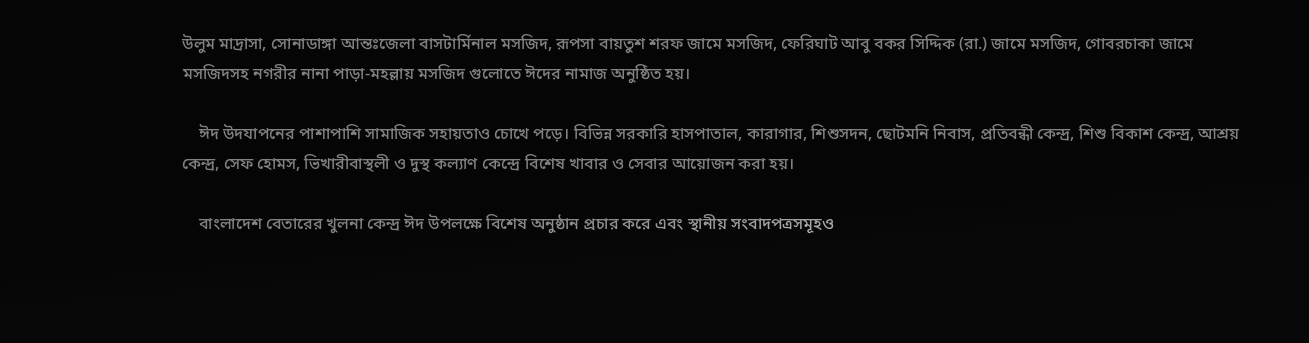উলুম মাদ্রাসা, সোনাডাঙ্গা আন্তঃজেলা বাসটার্মিনাল মসজিদ, রূপসা বায়তুশ শরফ জামে মসজিদ, ফেরিঘাট আবু বকর সিদ্দিক (রা.) জামে মসজিদ, গোবরচাকা জামে মসজিদসহ নগরীর নানা পাড়া-মহল্লায় মসজিদ গুলোতে ঈদের নামাজ অনুষ্ঠিত হয়।

    ঈদ উদযাপনের পাশাপাশি সামাজিক সহায়তাও চোখে পড়ে। বিভিন্ন সরকারি হাসপাতাল, কারাগার, শিশুসদন, ছোটমনি নিবাস, প্রতিবন্ধী কেন্দ্র, শিশু বিকাশ কেন্দ্র, আশ্রয় কেন্দ্র, সেফ হোমস, ভিখারীবাস্থলী ও দুস্থ কল্যাণ কেন্দ্রে বিশেষ খাবার ও সেবার আয়োজন করা হয়।

    বাংলাদেশ বেতারের খুলনা কেন্দ্র ঈদ উপলক্ষে বিশেষ অনুষ্ঠান প্রচার করে এবং স্থানীয় সংবাদপত্রসমূহও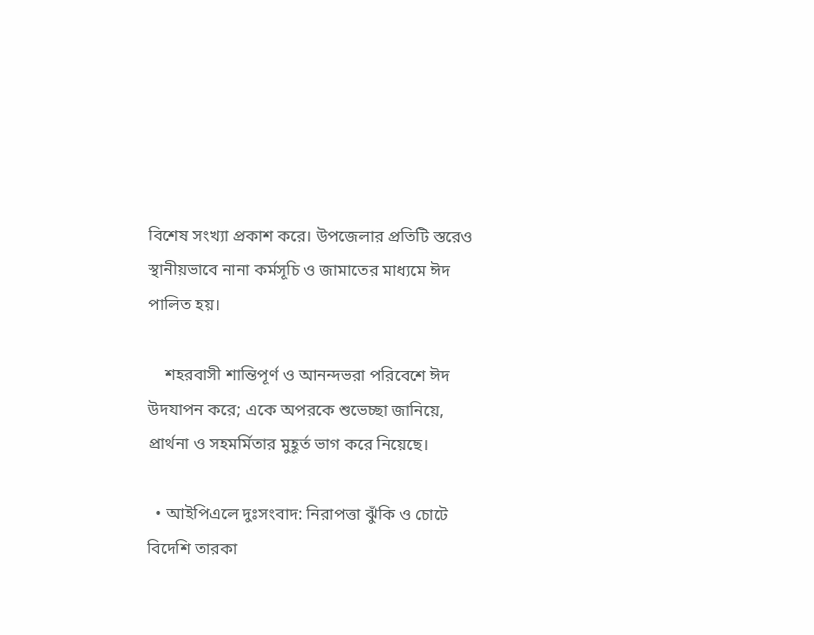বিশেষ সংখ্যা প্রকাশ করে। উপজেলার প্রতিটি স্তরেও স্থানীয়ভাবে নানা কর্মসূচি ও জামাতের মাধ্যমে ঈদ পালিত হয়।

    শহরবাসী শান্তিপূর্ণ ও আনন্দভরা পরিবেশে ঈদ উদযাপন করে; একে অপরকে শুভেচ্ছা জানিয়ে, প্রার্থনা ও সহমর্মিতার মুহূর্ত ভাগ করে নিয়েছে।

  • আইপিএলে দুঃসংবাদ: নিরাপত্তা ঝুঁকি ও চোটে বিদেশি তারকা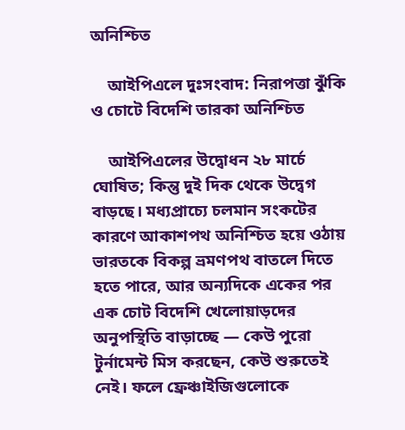অনিশ্চিত

    আইপিএলে দুঃসংবাদ: নিরাপত্তা ঝুঁকি ও চোটে বিদেশি তারকা অনিশ্চিত

    আইপিএলের উদ্বোধন ২৮ মার্চে ঘোষিত; কিন্তু দুই দিক থেকে উদ্বেগ বাড়ছে। মধ্যপ্রাচ্যে চলমান সংকটের কারণে আকাশপথ অনিশ্চিত হয়ে ওঠায় ভারতকে বিকল্প ভ্রমণপথ বাতলে দিতে হতে পারে, আর অন্যদিকে একের পর এক চোট বিদেশি খেলোয়াড়দের অনুপস্থিতি বাড়াচ্ছে — কেউ পুরো টুর্নামেন্ট মিস করছেন, কেউ শুরুতেই নেই। ফলে ফ্রেঞ্চাইজিগুলোকে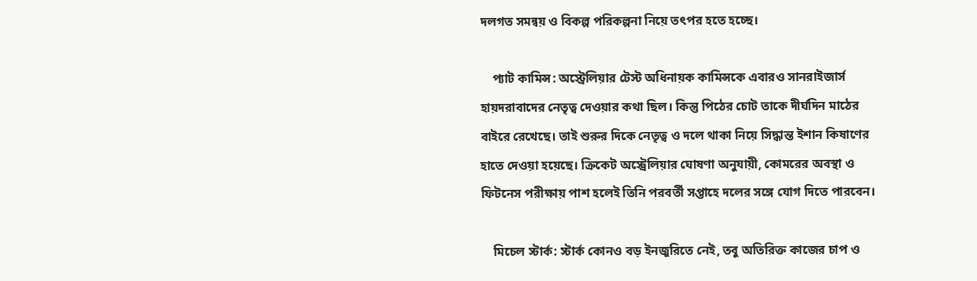দলগত সমন্বয় ও বিকল্প পরিকল্পনা নিয়ে তৎপর হতে হচ্ছে।

    প্যাট কামিন্স: অস্ট্রেলিয়ার টেস্ট অধিনায়ক কামিন্সকে এবারও সানরাইজার্স হায়দরাবাদের নেতৃত্ব দেওয়ার কথা ছিল। কিন্তু পিঠের চোট তাকে দীর্ঘদিন মাঠের বাইরে রেখেছে। তাই শুরুর দিকে নেতৃত্ব ও দলে থাকা নিয়ে সিদ্ধান্ত ইশান কিষাণের হাতে দেওয়া হয়েছে। ক্রিকেট অস্ট্রেলিয়ার ঘোষণা অনুযায়ী, কোমরের অবস্থা ও ফিটনেস পরীক্ষায় পাশ হলেই তিনি পরবর্তী সপ্তাহে দলের সঙ্গে যোগ দিতে পারবেন।

    মিচেল স্টার্ক: স্টার্ক কোনও বড় ইনজুরিতে নেই, তবু অতিরিক্ত কাজের চাপ ও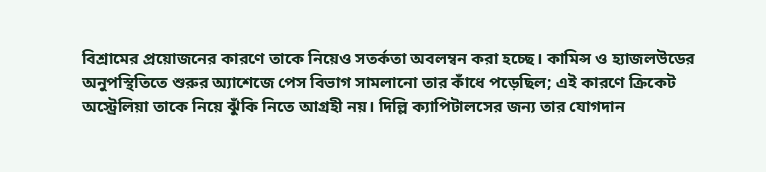বিশ্রামের প্রয়োজনের কারণে তাকে নিয়েও সতর্কতা অবলম্বন করা হচ্ছে। কামিন্স ও হ্যাজলউডের অনুপস্থিতিতে শুরুর অ্যাশেজে পেস বিভাগ সামলানো তার কাঁধে পড়েছিল; এই কারণে ক্রিকেট অস্ট্রেলিয়া তাকে নিয়ে ঝুঁকি নিতে আগ্রহী নয়। দিল্লি ক্যাপিটালসের জন্য তার যোগদান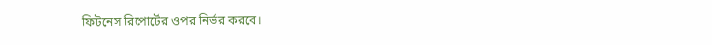ফিটনেস রিপোর্টের ওপর নির্ভর করবে।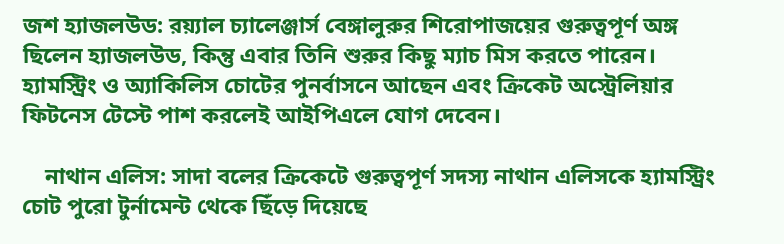জশ হ্যাজলউড: রয়্যাল চ্যালেঞ্জার্স বেঙ্গালুরুর শিরোপাজয়ের গুরুত্বপূর্ণ অঙ্গ ছিলেন হ্যাজলউড, কিন্তু এবার তিনি শুরুর কিছু ম্যাচ মিস করতে পারেন। হ্যামস্ট্রিং ও অ্যাকিলিস চোটের পুনর্বাসনে আছেন এবং ক্রিকেট অস্ট্রেলিয়ার ফিটনেস টেস্টে পাশ করলেই আইপিএলে যোগ দেবেন।

    নাথান এলিস: সাদা বলের ক্রিকেটে গুরুত্বপূর্ণ সদস্য নাথান এলিসকে হ্যামস্ট্রিং চোট পুরো টুর্নামেন্ট থেকে ছিঁড়ে দিয়েছে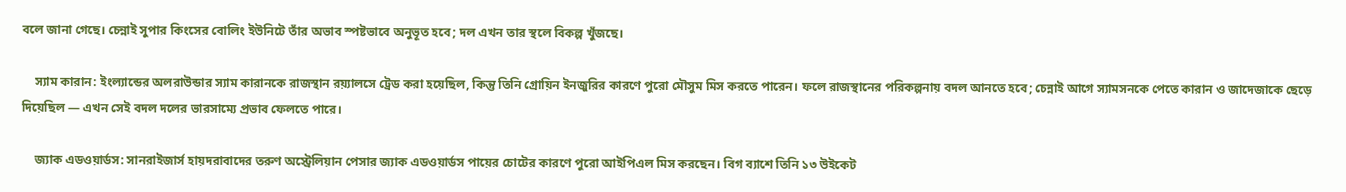বলে জানা গেছে। চেন্নাই সুপার কিংসের বোলিং ইউনিটে তাঁর অভাব স্পষ্টভাবে অনুভূত হবে; দল এখন তার স্থলে বিকল্প খুঁজছে।

    স্যাম কারান: ইংল্যান্ডের অলরাউন্ডার স্যাম কারানকে রাজস্থান রয়্যালসে ট্রেড করা হয়েছিল, কিন্তু তিনি গ্রোয়িন ইনজুরির কারণে পুরো মৌসুম মিস করতে পারেন। ফলে রাজস্থানের পরিকল্পনায় বদল আনতে হবে; চেন্নাই আগে স্যামসনকে পেতে কারান ও জাদেজাকে ছেড়ে দিয়েছিল — এখন সেই বদল দলের ভারসাম্যে প্রভাব ফেলতে পারে।

    জ্যাক এডওয়ার্ডস: সানরাইজার্স হায়দরাবাদের তরুণ অস্ট্রেলিয়ান পেসার জ্যাক এডওয়ার্ডস পায়ের চোটের কারণে পুরো আইপিএল মিস করছেন। বিগ ব্যাশে তিনি ১৩ উইকেট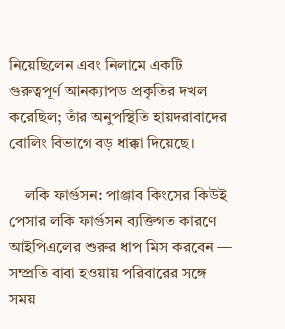নিয়েছিলেন এবং নিলামে একটি গুরুত্বপূর্ণ আনক্যাপড প্রকৃতির দখল করেছিল; তাঁর অনুপস্থিতি হায়দরাবাদের বোলিং বিভাগে বড় ধাক্কা দিয়েছে।

    লকি ফার্গুসন: পাঞ্জাব কিংসের কিউই পেসার লকি ফার্গুসন ব্যক্তিগত কারণে আইপিএলের শুরুর ধাপ মিস করবেন — সম্প্রতি বাবা হওয়ায় পরিবারের সঙ্গে সময়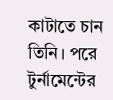কাটাতে চান তিনি। পরে টুর্নামেন্টের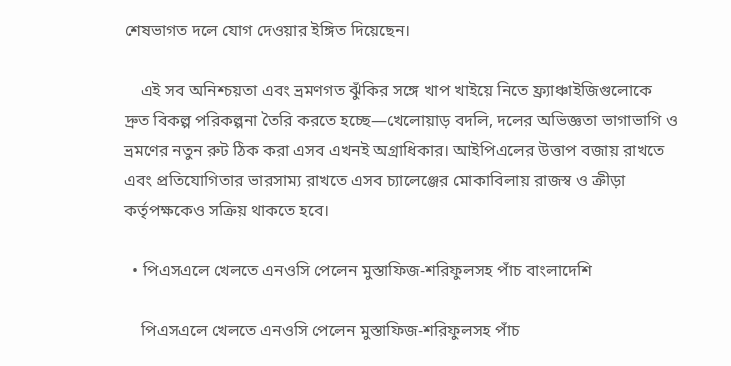শেষভাগত দলে যোগ দেওয়ার ইঙ্গিত দিয়েছেন।

    এই সব অনিশ্চয়তা এবং ভ্রমণগত ঝুঁকির সঙ্গে খাপ খাইয়ে নিতে ফ্র্যাঞ্চাইজিগুলোকে দ্রুত বিকল্প পরিকল্পনা তৈরি করতে হচ্ছে—খেলোয়াড় বদলি, দলের অভিজ্ঞতা ভাগাভাগি ও ভ্রমণের নতুন রুট ঠিক করা এসব এখনই অগ্রাধিকার। আইপিএলের উত্তাপ বজায় রাখতে এবং প্রতিযোগিতার ভারসাম্য রাখতে এসব চ্যালেঞ্জের মোকাবিলায় রাজস্ব ও ক্রীড়া কর্তৃপক্ষকেও সক্রিয় থাকতে হবে।

  • পিএসএলে খেলতে এনওসি পেলেন মুস্তাফিজ-শরিফুলসহ পাঁচ বাংলাদেশি

    পিএসএলে খেলতে এনওসি পেলেন মুস্তাফিজ-শরিফুলসহ পাঁচ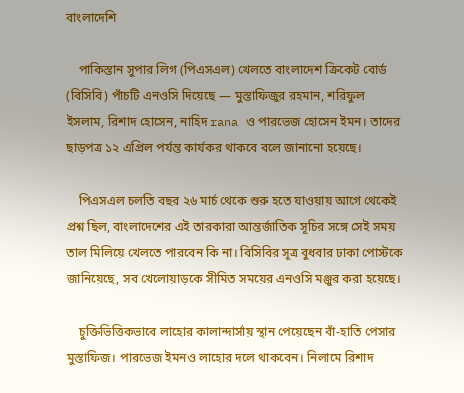বাংলাদেশি

    পাকিস্তান সুপার লিগ (পিএসএল) খেলতে বাংলাদেশ ক্রিকেট বোর্ড (বিসিবি) পাঁচটি এনওসি দিয়েছে — মুস্তাফিজুর রহমান, শরিফুল ইসলাম, রিশাদ হোসেন, নাহিদ rana ও পারভেজ হোসেন ইমন। তাদের ছাড়পত্র ১২ এপ্রিল পর্যন্ত কার্যকর থাকবে বলে জানানো হয়েছে।

    পিএসএল চলতি বছর ২৬ মার্চ থেকে শুরু হতে যাওয়ায় আগে থেকেই প্রশ্ন ছিল, বাংলাদেশের এই তারকারা আন্তর্জাতিক সূচির সঙ্গে সেই সময় তাল মিলিয়ে খেলতে পারবেন কি না। বিসিবির সূত্র বুধবার ঢাকা পোস্টকে জানিয়েছে, সব খেলোয়াড়কে সীমিত সময়ের এনওসি মঞ্জুর করা হয়েছে।

    চুক্তিভিত্তিকভাবে লাহোর কালান্দার্সায় স্থান পেয়েছেন বাঁ-হাতি পেসার মুস্তাফিজ। পারভেজ ইমনও লাহোর দলে থাকবেন। নিলামে রিশাদ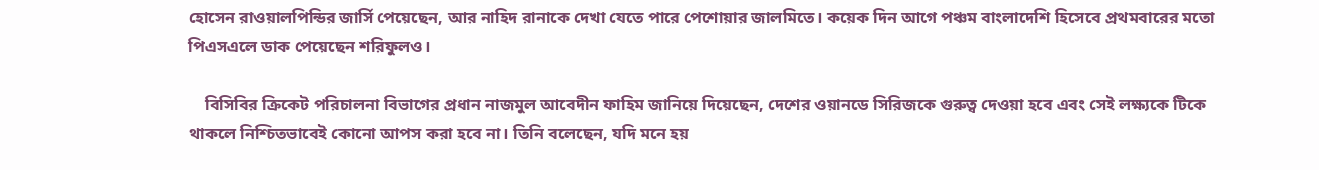হোসেন রাওয়ালপিন্ডির জার্সি পেয়েছেন, আর নাহিদ রানাকে দেখা যেতে পারে পেশোয়ার জালমিতে। কয়েক দিন আগে পঞ্চম বাংলাদেশি হিসেবে প্রথমবারের মতো পিএসএলে ডাক পেয়েছেন শরিফুলও।

    বিসিবির ক্রিকেট পরিচালনা বিভাগের প্রধান নাজমুল আবেদীন ফাহিম জানিয়ে দিয়েছেন, দেশের ওয়ানডে সিরিজকে গুরুত্ব দেওয়া হবে এবং সেই লক্ষ্যকে টিকে থাকলে নিশ্চিতভাবেই কোনো আপস করা হবে না। তিনি বলেছেন, যদি মনে হয়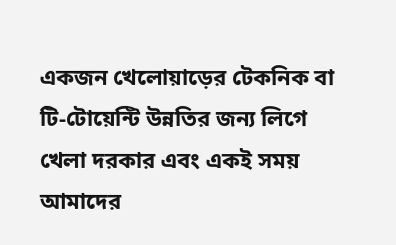একজন খেলোয়াড়ের টেকনিক বা টি-টোয়েন্টি উন্নতির জন্য লিগে খেলা দরকার এবং একই সময় আমাদের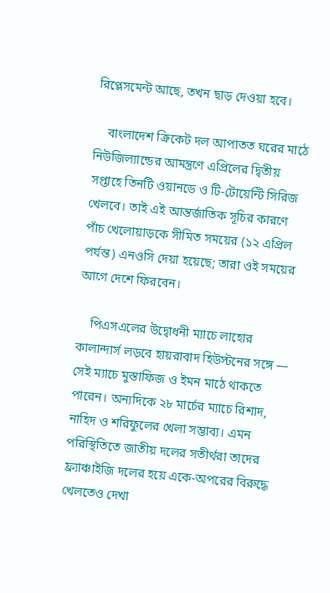রিপ্লেসমেন্ট আছে, তখন ছাড় দেওয়া হবে।

    বাংলাদেশ ক্রিকেট দল আপাতত ঘরের মাঠে নিউজিল্যান্ডের আমন্ত্রণে এপ্রিলের দ্বিতীয় সপ্তাহে তিনটি ওয়ানডে ও টি-টোয়েন্টি সিরিজ খেলবে। তাই এই আন্তর্জাতিক সূচির কারণে পাঁচ খেলোয়াড়কে সীমিত সময়ের (১২ এপ্রিল পর্যন্ত) এনওসি দেয়া হয়েছে; তারা ওই সময়ের আগে দেশে ফিরবেন।

    পিএসএলের উদ্বোধনী ম্যাচে লাহোর কালান্দার্স লড়বে হায়রাবাদ হিউস্টনের সঙ্গে — সেই ম্যাচে মুস্তাফিজ ও ইমন মাঠে থাকতে পারেন। অন্যদিকে ২৮ মার্চের ম্যাচে রিশাদ, নাহিদ ও শরিফুলের খেলা সম্ভাব্য। এমন পরিস্থিতিতে জাতীয় দলের সতীর্থরা তাদের ফ্র্যাঞ্চাইজি দলের হয়ে একে‑অপরের বিরুদ্ধে খেলতেও দেখা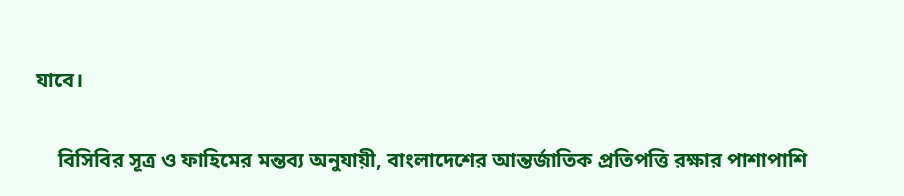যাবে।

    বিসিবির সূত্র ও ফাহিমের মন্তব্য অনুযায়ী, বাংলাদেশের আন্তর্জাতিক প্রতিপত্তি রক্ষার পাশাপাশি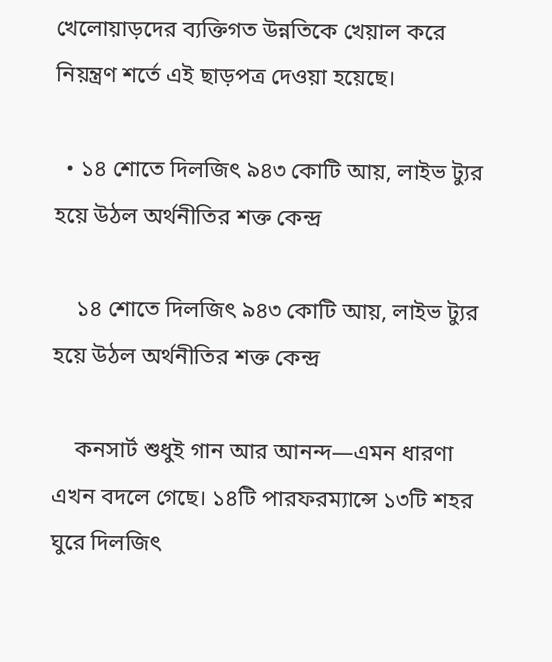খেলোয়াড়দের ব্যক্তিগত উন্নতিকে খেয়াল করে নিয়ন্ত্রণ শর্তে এই ছাড়পত্র দেওয়া হয়েছে।

  • ১৪ শোতে দিলজিৎ ৯৪৩ কোটি আয়, লাইভ ট্যুর হয়ে উঠল অর্থনীতির শক্ত কেন্দ্র

    ১৪ শোতে দিলজিৎ ৯৪৩ কোটি আয়, লাইভ ট্যুর হয়ে উঠল অর্থনীতির শক্ত কেন্দ্র

    কনসার্ট শুধুই গান আর আনন্দ—এমন ধারণা এখন বদলে গেছে। ১৪টি পারফরম্যান্সে ১৩টি শহর ঘুরে দিলজিৎ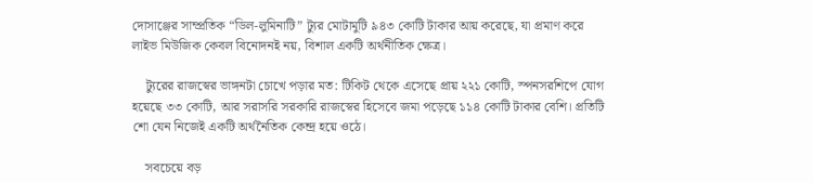দোসাঞ্জের সাম্প্রতিক “ডিল-লুমিনাটি” ট্যুর মোটামুটি ৯৪৩ কোটি টাকার আয় করেছে, যা প্রমাণ করে লাইভ মিউজিক কেবল বিনোদনই নয়, বিশাল একটি অর্থনীতিক ক্ষেত্র।

    ট্যুরের রাজস্বের ভাঙ্গনটা চোখে পড়ার মত: টিকিট থেকে এসেছে প্রায় ২২১ কোটি, স্পনসরশিপে যোগ হয়েছে ৩৩ কোটি, আর সরাসরি সরকারি রাজস্বের হিসেবে জমা পড়েছে ১১৪ কোটি টাকার বেশি। প্রতিটি শো যেন নিজেই একটি অর্থনৈতিক কেন্দ্র হয়ে ওঠে।

    সবচেয়ে বড়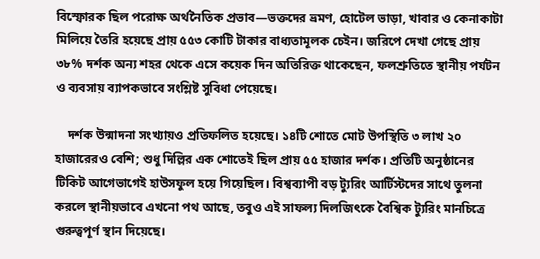বিস্ফোরক ছিল পরোক্ষ অর্থনৈতিক প্রভাব—ভক্তদের ভ্রমণ, হোটেল ভাড়া, খাবার ও কেনাকাটা মিলিয়ে তৈরি হয়েছে প্রায় ৫৫৩ কোটি টাকার বাধ্যতামূলক চেইন। জরিপে দেখা গেছে প্রায় ৩৮% দর্শক অন্য শহর থেকে এসে কয়েক দিন অতিরিক্ত থাকেছেন, ফলশ্রুতিতে স্থানীয় পর্যটন ও ব্যবসায় ব্যাপকভাবে সংশ্লিষ্ট সুবিধা পেয়েছে।

    দর্শক উন্মাদনা সংখ্যায়ও প্রতিফলিত হয়েছে। ১৪টি শোতে মোট উপস্থিতি ৩ লাখ ২০ হাজারেরও বেশি; শুধু দিল্লির এক শোতেই ছিল প্রায় ৫৫ হাজার দর্শক। প্রতিটি অনুষ্ঠানের টিকিট আগেভাগেই হাউসফুল হয়ে গিয়েছিল। বিশ্বব্যাপী বড় ট্যুরিং আর্টিস্টদের সাথে তুলনা করলে স্থানীয়ভাবে এখনো পথ আছে, তবুও এই সাফল্য দিলজিৎকে বৈশ্বিক ট্যুরিং মানচিত্রে গুরুত্বপূর্ণ স্থান দিয়েছে।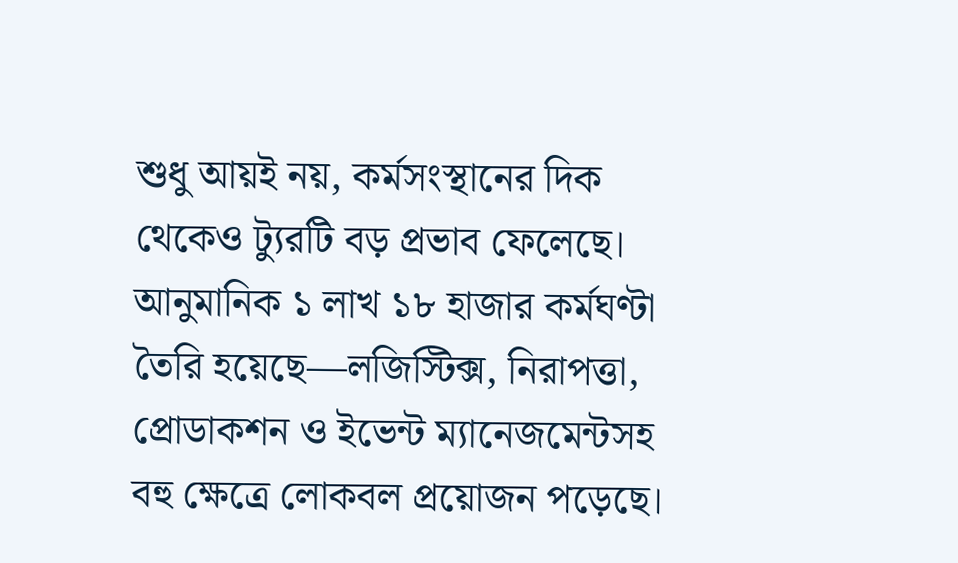শুধু আয়ই নয়, কর্মসংস্থানের দিক থেকেও ট্যুরটি বড় প্রভাব ফেলেছে। আনুমানিক ১ লাখ ১৮ হাজার কর্মঘণ্টা তৈরি হয়েছে—লজিস্টিক্স, নিরাপত্তা, প্রোডাকশন ও ইভেন্ট ম্যানেজমেন্টসহ বহু ক্ষেত্রে লোকবল প্রয়োজন পড়েছে।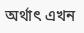অর্থাৎ এখন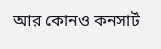আর কোনও কনসার্ট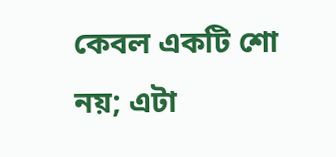কেবল একটি শো নয়; এটা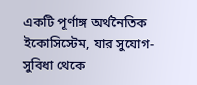একটি পূর্ণাঙ্গ অর্থনৈতিক ইকোসিস্টেম, যার সুযোগ-সুবিধা থেকে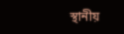স্থানীয়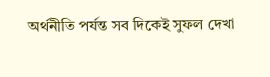অর্থনীতি পর্যন্ত সব দিকেই সুফল দেখা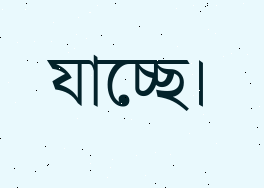যাচ্ছে।